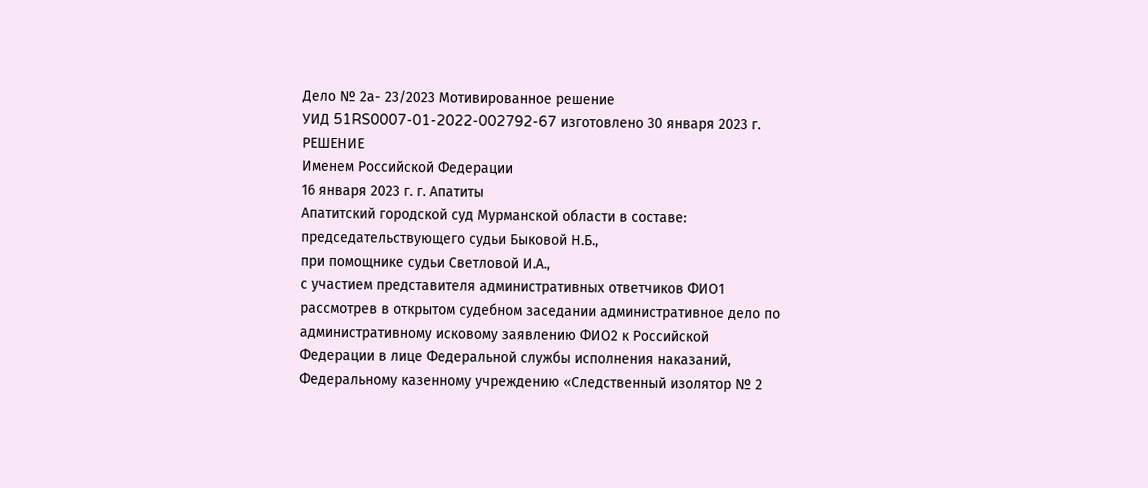Дело № 2а- 23/2023 Мотивированное решение
УИД 51RS0007-01-2022-002792-67 изготовлено 30 января 2023 г.
РЕШЕНИЕ
Именем Российской Федерации
16 января 2023 г. г. Апатиты
Апатитский городской суд Мурманской области в составе:
председательствующего судьи Быковой Н.Б.,
при помощнике судьи Светловой И.А.,
с участием представителя административных ответчиков ФИО1
рассмотрев в открытом судебном заседании административное дело по административному исковому заявлению ФИО2 к Российской Федерации в лице Федеральной службы исполнения наказаний, Федеральному казенному учреждению «Следственный изолятор № 2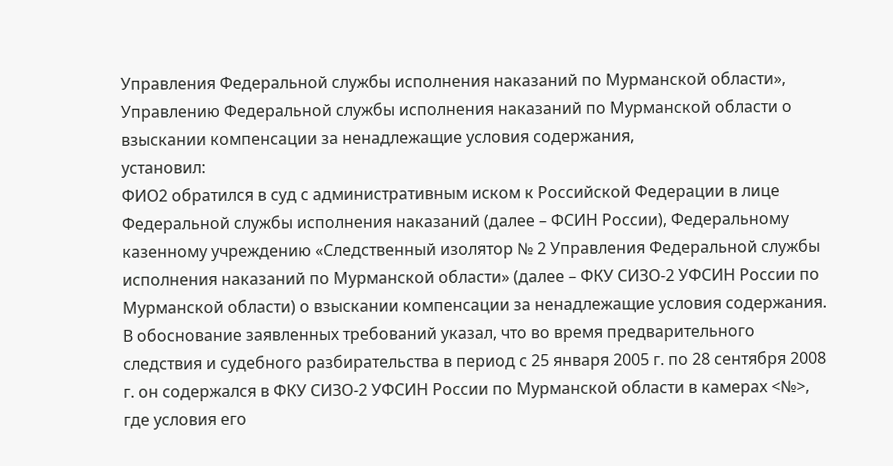Управления Федеральной службы исполнения наказаний по Мурманской области», Управлению Федеральной службы исполнения наказаний по Мурманской области о взыскании компенсации за ненадлежащие условия содержания,
установил:
ФИО2 обратился в суд с административным иском к Российской Федерации в лице Федеральной службы исполнения наказаний (далее – ФСИН России), Федеральному казенному учреждению «Следственный изолятор № 2 Управления Федеральной службы исполнения наказаний по Мурманской области» (далее – ФКУ СИЗО-2 УФСИН России по Мурманской области) о взыскании компенсации за ненадлежащие условия содержания.
В обоснование заявленных требований указал, что во время предварительного следствия и судебного разбирательства в период с 25 января 2005 г. по 28 сентября 2008 г. он содержался в ФКУ СИЗО-2 УФСИН России по Мурманской области в камерах <№>, где условия его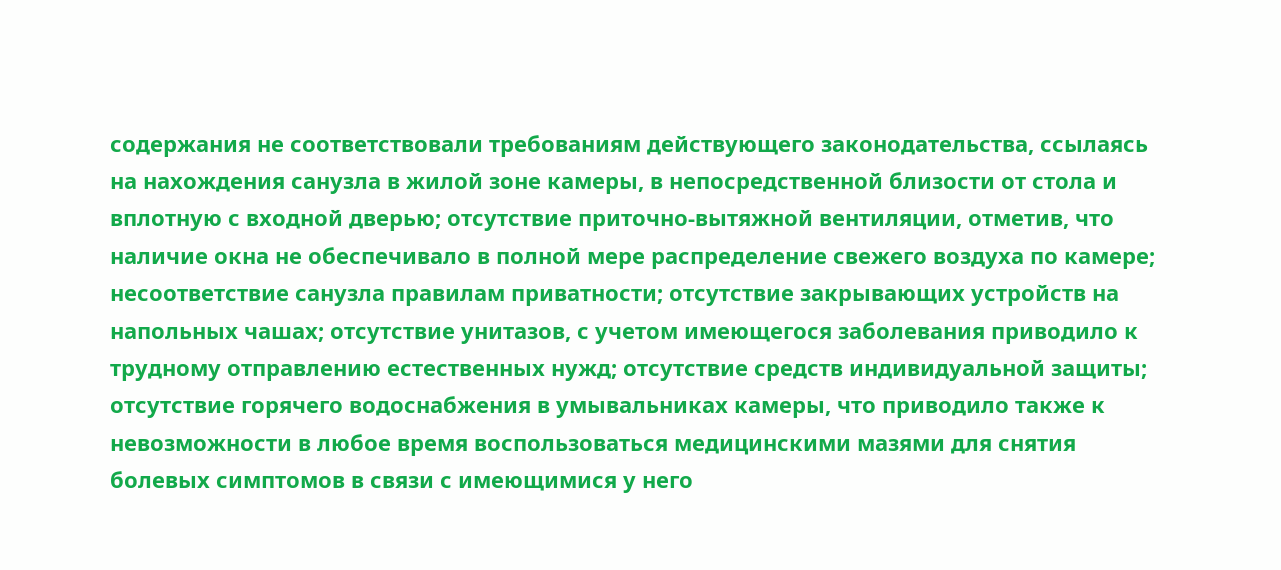содержания не соответствовали требованиям действующего законодательства, ссылаясь на нахождения санузла в жилой зоне камеры, в непосредственной близости от стола и вплотную с входной дверью; отсутствие приточно-вытяжной вентиляции, отметив, что наличие окна не обеспечивало в полной мере распределение свежего воздуха по камере; несоответствие санузла правилам приватности; отсутствие закрывающих устройств на напольных чашах; отсутствие унитазов, с учетом имеющегося заболевания приводило к трудному отправлению естественных нужд; отсутствие средств индивидуальной защиты; отсутствие горячего водоснабжения в умывальниках камеры, что приводило также к невозможности в любое время воспользоваться медицинскими мазями для снятия болевых симптомов в связи с имеющимися у него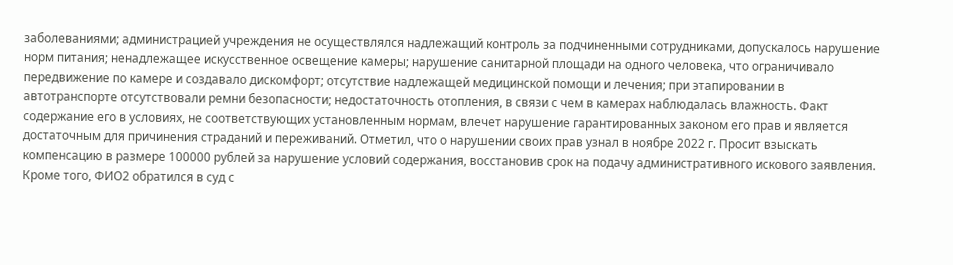заболеваниями; администрацией учреждения не осуществлялся надлежащий контроль за подчиненными сотрудниками, допускалось нарушение норм питания; ненадлежащее искусственное освещение камеры; нарушение санитарной площади на одного человека, что ограничивало передвижение по камере и создавало дискомфорт; отсутствие надлежащей медицинской помощи и лечения; при этапировании в автотранспорте отсутствовали ремни безопасности; недостаточность отопления, в связи с чем в камерах наблюдалась влажность. Факт содержание его в условиях, не соответствующих установленным нормам, влечет нарушение гарантированных законом его прав и является достаточным для причинения страданий и переживаний. Отметил, что о нарушении своих прав узнал в ноябре 2022 г. Просит взыскать компенсацию в размере 100000 рублей за нарушение условий содержания, восстановив срок на подачу административного искового заявления.
Кроме того, ФИО2 обратился в суд с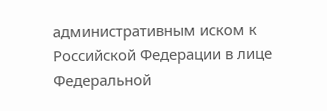административным иском к Российской Федерации в лице Федеральной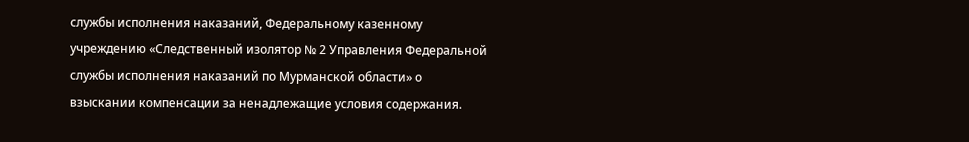службы исполнения наказаний, Федеральному казенному учреждению «Следственный изолятор № 2 Управления Федеральной службы исполнения наказаний по Мурманской области» о взыскании компенсации за ненадлежащие условия содержания.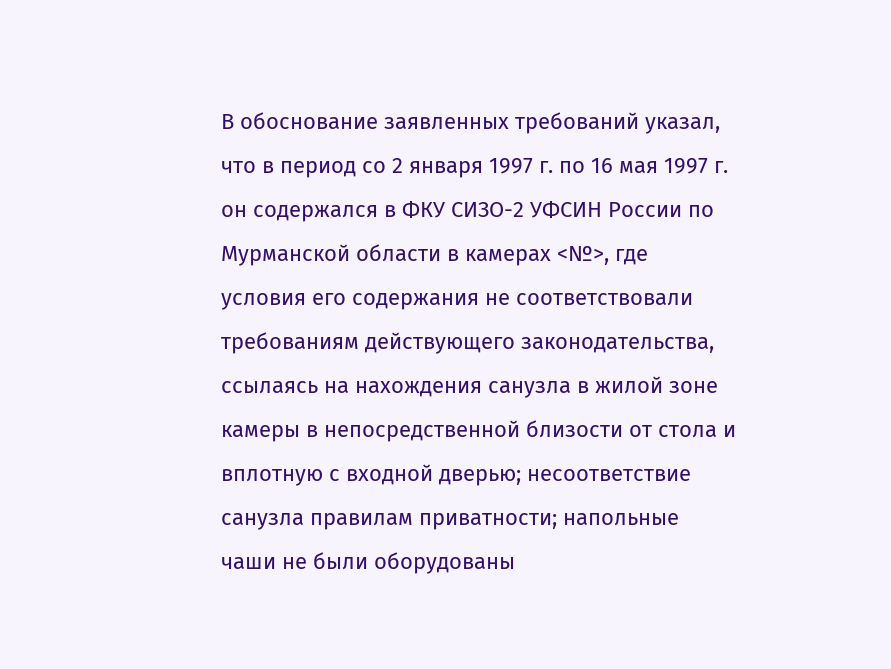В обоснование заявленных требований указал, что в период со 2 января 1997 г. по 16 мая 1997 г. он содержался в ФКУ СИЗО-2 УФСИН России по Мурманской области в камерах <№>, где условия его содержания не соответствовали требованиям действующего законодательства, ссылаясь на нахождения санузла в жилой зоне камеры в непосредственной близости от стола и вплотную с входной дверью; несоответствие санузла правилам приватности; напольные чаши не были оборудованы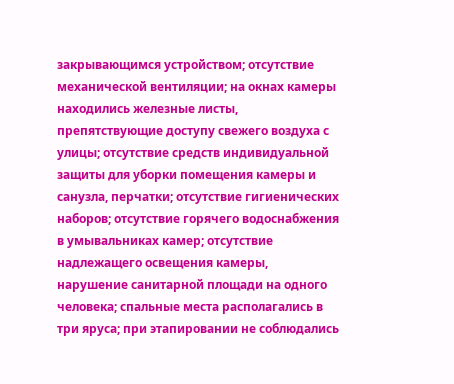закрывающимся устройством; отсутствие механической вентиляции; на окнах камеры находились железные листы, препятствующие доступу свежего воздуха с улицы; отсутствие средств индивидуальной защиты для уборки помещения камеры и санузла, перчатки; отсутствие гигиенических наборов; отсутствие горячего водоснабжения в умывальниках камер; отсутствие надлежащего освещения камеры, нарушение санитарной площади на одного человека; спальные места располагались в три яруса; при этапировании не соблюдались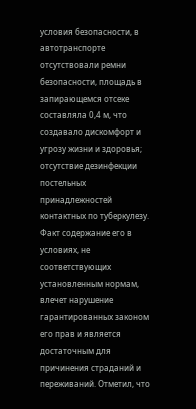условия безопасности, в автотранспорте отсутствовали ремни безопасности, площадь в запирающемся отсеке составляла 0,4 м, что создавало дискомфорт и угрозу жизни и здоровья; отсутствие дезинфекции постельных принадлежностей контактных по туберкулезу. Факт содержание его в условиях, не соответствующих установленным нормам, влечет нарушение гарантированных законом его прав и является достаточным для причинения страданий и переживаний. Отметил, что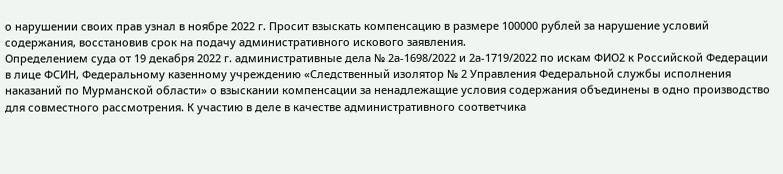о нарушении своих прав узнал в ноябре 2022 г. Просит взыскать компенсацию в размере 100000 рублей за нарушение условий содержания, восстановив срок на подачу административного искового заявления.
Определением суда от 19 декабря 2022 г. административные дела № 2а-1698/2022 и 2а-1719/2022 по искам ФИО2 к Российской Федерации в лице ФСИН, Федеральному казенному учреждению «Следственный изолятор № 2 Управления Федеральной службы исполнения наказаний по Мурманской области» о взыскании компенсации за ненадлежащие условия содержания объединены в одно производство для совместного рассмотрения. К участию в деле в качестве административного соответчика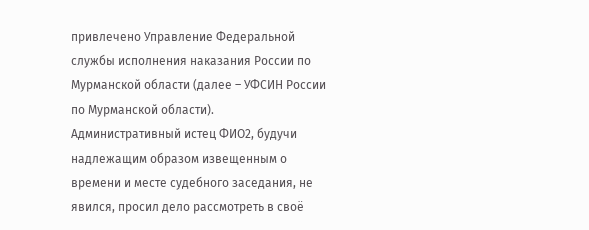привлечено Управление Федеральной службы исполнения наказания России по Мурманской области (далее – УФСИН России по Мурманской области).
Административный истец ФИО2, будучи надлежащим образом извещенным о времени и месте судебного заседания, не явился, просил дело рассмотреть в своё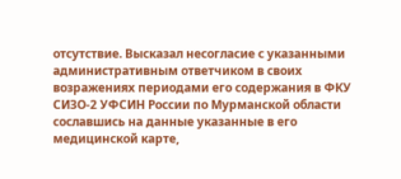отсутствие. Высказал несогласие с указанными административным ответчиком в своих возражениях периодами его содержания в ФКУ СИЗО-2 УФСИН России по Мурманской области сославшись на данные указанные в его медицинской карте,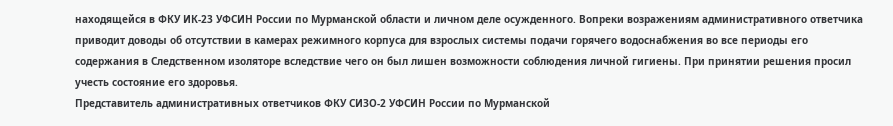находящейся в ФКУ ИК-23 УФСИН России по Мурманской области и личном деле осужденного. Вопреки возражениям административного ответчика приводит доводы об отсутствии в камерах режимного корпуса для взрослых системы подачи горячего водоснабжения во все периоды его содержания в Следственном изоляторе вследствие чего он был лишен возможности соблюдения личной гигиены. При принятии решения просил учесть состояние его здоровья.
Представитель административных ответчиков ФКУ СИЗО-2 УФСИН России по Мурманской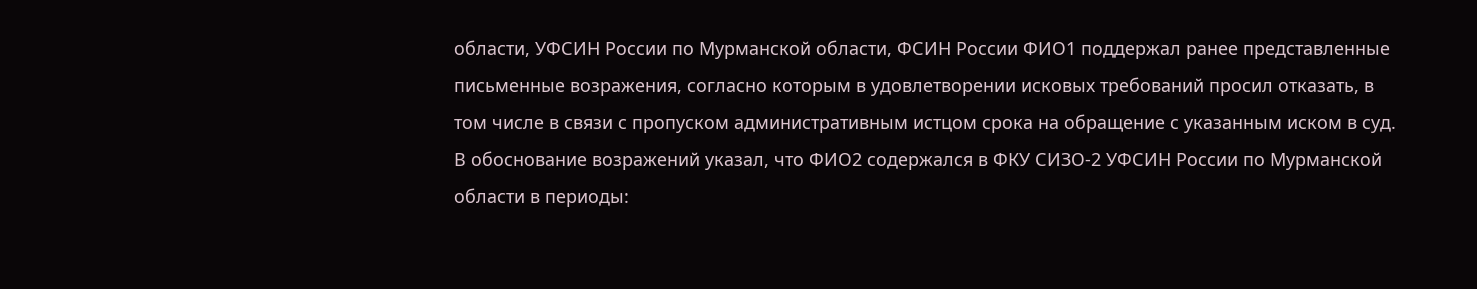области, УФСИН России по Мурманской области, ФСИН России ФИО1 поддержал ранее представленные письменные возражения, согласно которым в удовлетворении исковых требований просил отказать, в том числе в связи с пропуском административным истцом срока на обращение с указанным иском в суд. В обоснование возражений указал, что ФИО2 содержался в ФКУ СИЗО-2 УФСИН России по Мурманской области в периоды: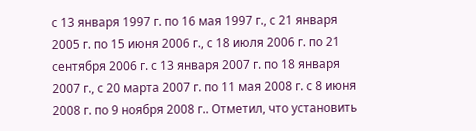с 13 января 1997 г. по 16 мая 1997 г., с 21 января 2005 г. по 15 июня 2006 г., с 18 июля 2006 г. по 21 сентября 2006 г. с 13 января 2007 г. по 18 января 2007 г., с 20 марта 2007 г. по 11 мая 2008 г. с 8 июня 2008 г. по 9 ноября 2008 г.. Отметил, что установить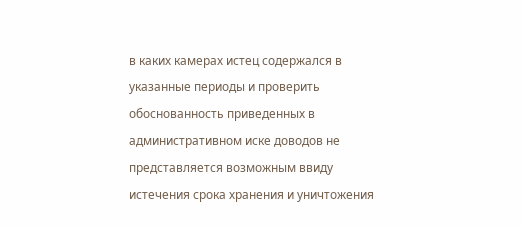в каких камерах истец содержался в указанные периоды и проверить обоснованность приведенных в административном иске доводов не представляется возможным ввиду истечения срока хранения и уничтожения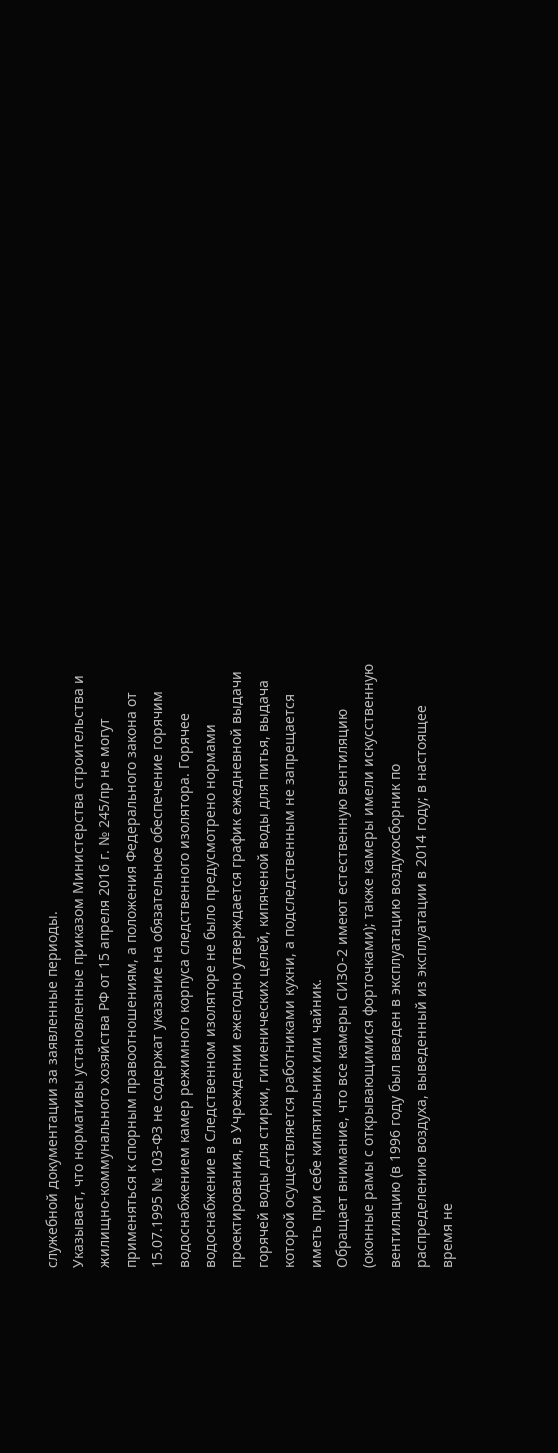служебной документации за заявленные периоды.
Указывает, что нормативы установленные приказом Министерства строительства и жилищно-коммунального хозяйства РФ от 15 апреля 2016 г. № 245/пр не могут применяться к спорным правоотношениям, а положения Федерального закона от 15.07.1995 № 103-ФЗ не содержат указание на обязательное обеспечение горячим водоснабжением камер режимного корпуса следственного изолятора. Горячее водоснабжение в Следственном изоляторе не было предусмотрено нормами проектирования, в Учреждении ежегодно утверждается график ежедневной выдачи горячей воды для стирки, гигиенических целей, кипяченой воды для питья, выдача которой осуществляется работниками кухни, а подследственным не запрещается иметь при себе кипятильник или чайник.
Обращает внимание, что все камеры СИЗО-2 имеют естественную вентиляцию (оконные рамы с открывающимися форточками); также камеры имели искусственную вентиляцию (в 1996 году был введен в эксплуатацию воздухосборник по распределению воздуха, выведенный из эксплуатации в 2014 году; в настоящее время не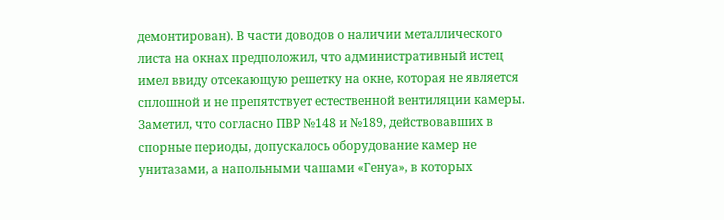демонтирован). В части доводов о наличии металлического листа на окнах предположил, что административный истец имел ввиду отсекающую решетку на окне, которая не является сплошной и не препятствует естественной вентиляции камеры.
Заметил, что согласно ПВР №148 и №189, действовавших в спорные периоды, допускалось оборудование камер не унитазами, а напольными чашами «Генуа», в которых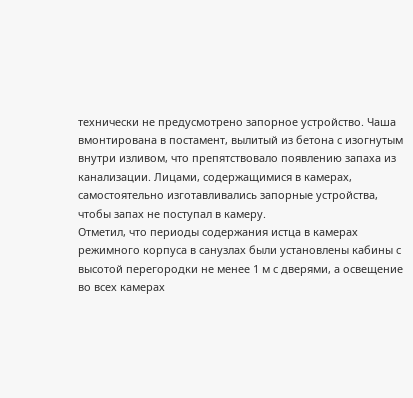технически не предусмотрено запорное устройство. Чаша вмонтирована в постамент, вылитый из бетона с изогнутым внутри изливом, что препятствовало появлению запаха из канализации. Лицами, содержащимися в камерах, самостоятельно изготавливались запорные устройства, чтобы запах не поступал в камеру.
Отметил, что периоды содержания истца в камерах режимного корпуса в санузлах были установлены кабины с высотой перегородки не менее 1 м с дверями, а освещение во всех камерах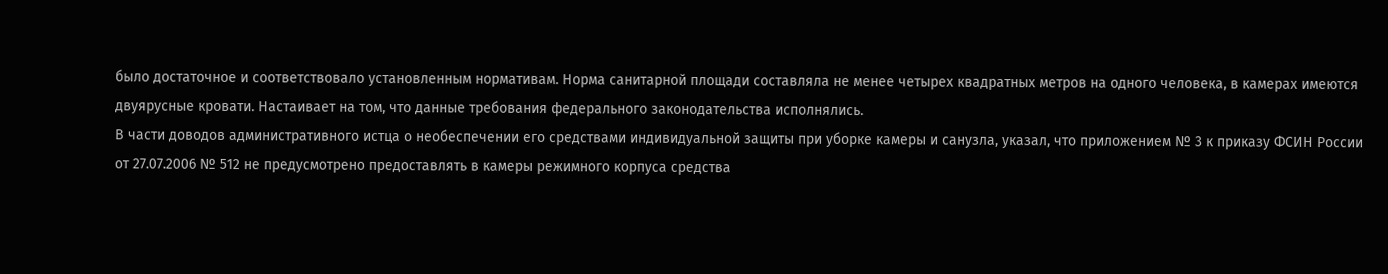было достаточное и соответствовало установленным нормативам. Норма санитарной площади составляла не менее четырех квадратных метров на одного человека, в камерах имеются двуярусные кровати. Настаивает на том, что данные требования федерального законодательства исполнялись.
В части доводов административного истца о необеспечении его средствами индивидуальной защиты при уборке камеры и санузла, указал, что приложением № 3 к приказу ФСИН России от 27.07.2006 № 512 не предусмотрено предоставлять в камеры режимного корпуса средства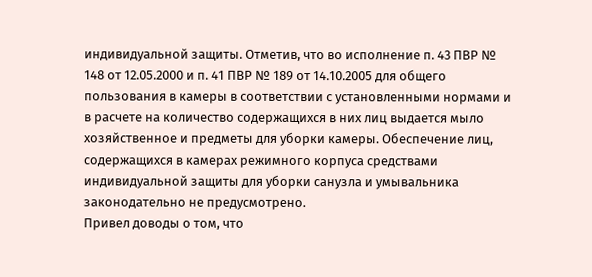индивидуальной защиты. Отметив, что во исполнение п. 43 ПВР № 148 от 12.05.2000 и п. 41 ПВР № 189 от 14.10.2005 для общего пользования в камеры в соответствии с установленными нормами и в расчете на количество содержащихся в них лиц выдается мыло хозяйственное и предметы для уборки камеры. Обеспечение лиц, содержащихся в камерах режимного корпуса средствами индивидуальной защиты для уборки санузла и умывальника законодательно не предусмотрено.
Привел доводы о том, что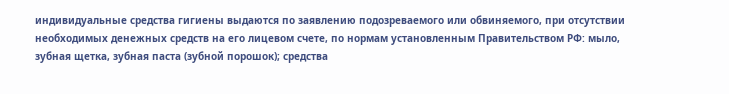индивидуальные средства гигиены выдаются по заявлению подозреваемого или обвиняемого, при отсутствии необходимых денежных средств на его лицевом счете, по нормам установленным Правительством РФ: мыло, зубная щетка, зубная паста (зубной порошок); средства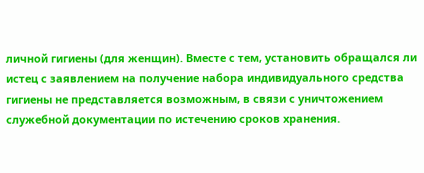личной гигиены (для женщин). Вместе с тем, установить обращался ли истец с заявлением на получение набора индивидуального средства гигиены не представляется возможным, в связи с уничтожением служебной документации по истечению сроков хранения.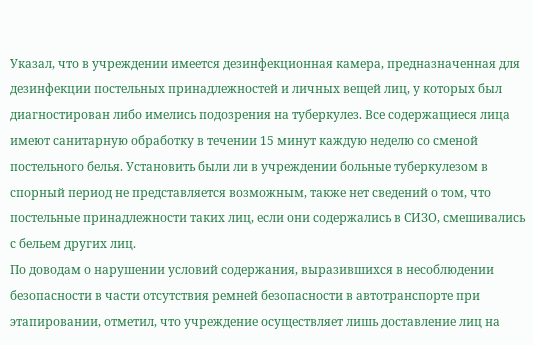Указал, что в учреждении имеется дезинфекционная камера, предназначенная для дезинфекции постельных принадлежностей и личных вещей лиц, у которых был диагностирован либо имелись подозрения на туберкулез. Все содержащиеся лица имеют санитарную обработку в течении 15 минут каждую неделю со сменой постельного белья. Установить были ли в учреждении больные туберкулезом в спорный период не представляется возможным, также нет сведений о том, что постельные принадлежности таких лиц, если они содержались в СИЗО, смешивались с бельем других лиц.
По доводам о нарушении условий содержания, выразившихся в несоблюдении безопасности в части отсутствия ремней безопасности в автотранспорте при этапировании, отметил, что учреждение осуществляет лишь доставление лиц на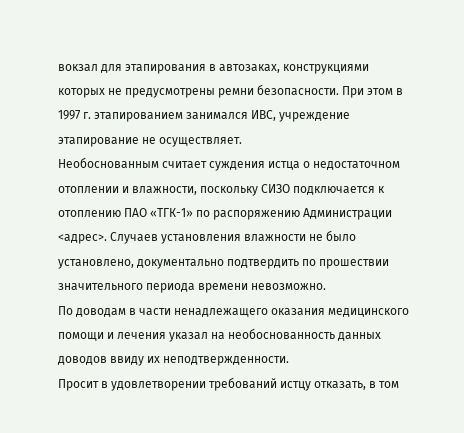вокзал для этапирования в автозаках, конструкциями которых не предусмотрены ремни безопасности. При этом в 1997 г. этапированием занимался ИВС, учреждение этапирование не осуществляет.
Необоснованным считает суждения истца о недостаточном отоплении и влажности, поскольку СИЗО подключается к отоплению ПАО «ТГК-1» по распоряжению Администрации <адрес>. Случаев установления влажности не было установлено, документально подтвердить по прошествии значительного периода времени невозможно.
По доводам в части ненадлежащего оказания медицинского помощи и лечения указал на необоснованность данных доводов ввиду их неподтвержденности.
Просит в удовлетворении требований истцу отказать, в том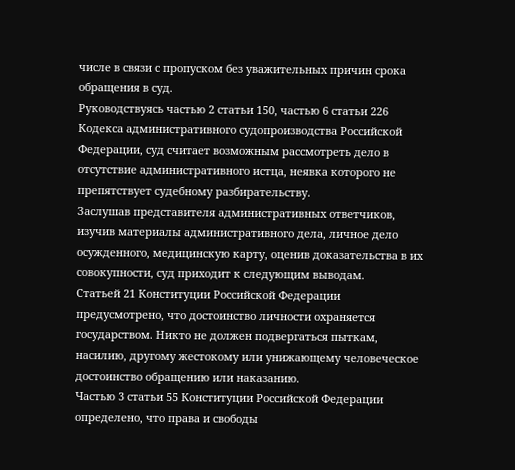числе в связи с пропуском без уважительных причин срока обращения в суд.
Руководствуясь частью 2 статьи 150, частью 6 статьи 226 Кодекса административного судопроизводства Российской Федерации, суд считает возможным рассмотреть дело в отсутствие административного истца, неявка которого не препятствует судебному разбирательству.
Заслушав представителя административных ответчиков, изучив материалы административного дела, личное дело осужденного, медицинскую карту, оценив доказательства в их совокупности, суд приходит к следующим выводам.
Статьей 21 Конституции Российской Федерации предусмотрено, что достоинство личности охраняется государством. Никто не должен подвергаться пыткам, насилию, другому жестокому или унижающему человеческое достоинство обращению или наказанию.
Частью 3 статьи 55 Конституции Российской Федерации определено, что права и свободы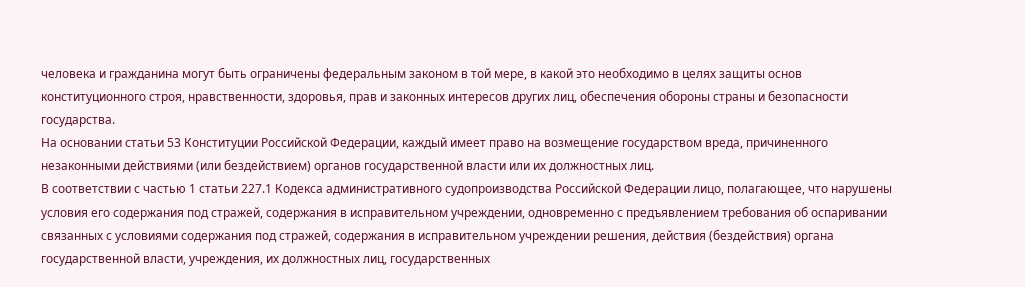человека и гражданина могут быть ограничены федеральным законом в той мере, в какой это необходимо в целях защиты основ конституционного строя, нравственности, здоровья, прав и законных интересов других лиц, обеспечения обороны страны и безопасности государства.
На основании статьи 53 Конституции Российской Федерации, каждый имеет право на возмещение государством вреда, причиненного незаконными действиями (или бездействием) органов государственной власти или их должностных лиц.
В соответствии с частью 1 статьи 227.1 Кодекса административного судопроизводства Российской Федерации лицо, полагающее, что нарушены условия его содержания под стражей, содержания в исправительном учреждении, одновременно с предъявлением требования об оспаривании связанных с условиями содержания под стражей, содержания в исправительном учреждении решения, действия (бездействия) органа государственной власти, учреждения, их должностных лиц, государственных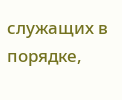служащих в порядке,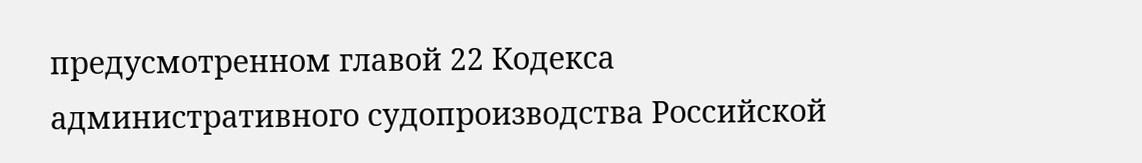предусмотренном главой 22 Кодекса административного судопроизводства Российской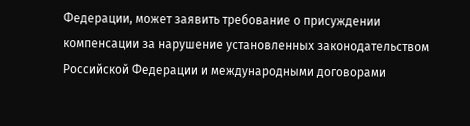Федерации, может заявить требование о присуждении компенсации за нарушение установленных законодательством Российской Федерации и международными договорами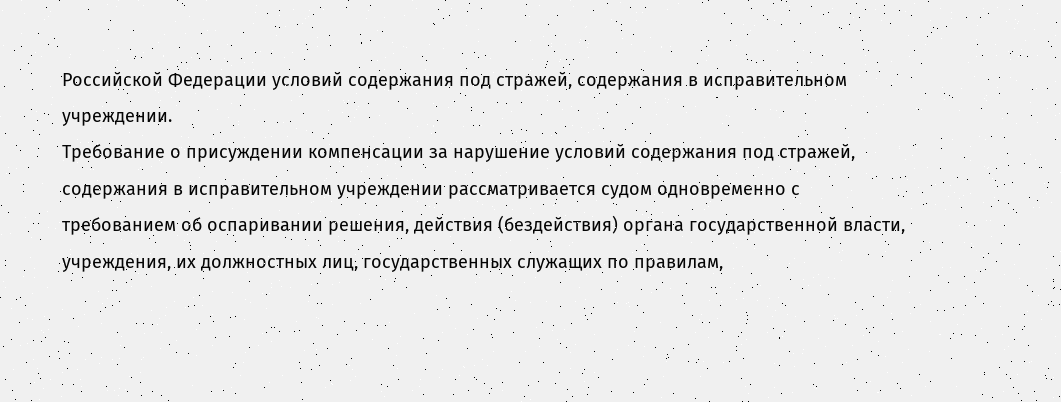Российской Федерации условий содержания под стражей, содержания в исправительном учреждении.
Требование о присуждении компенсации за нарушение условий содержания под стражей, содержания в исправительном учреждении рассматривается судом одновременно с требованием об оспаривании решения, действия (бездействия) органа государственной власти, учреждения, их должностных лиц, государственных служащих по правилам,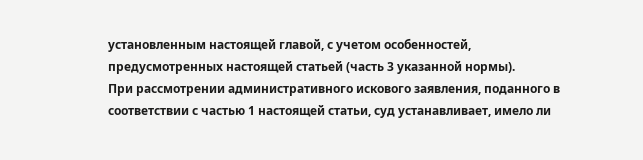установленным настоящей главой, с учетом особенностей, предусмотренных настоящей статьей (часть 3 указанной нормы).
При рассмотрении административного искового заявления, поданного в соответствии с частью 1 настоящей статьи, суд устанавливает, имело ли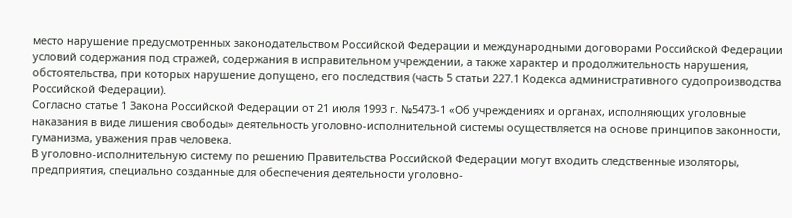место нарушение предусмотренных законодательством Российской Федерации и международными договорами Российской Федерации условий содержания под стражей, содержания в исправительном учреждении, а также характер и продолжительность нарушения, обстоятельства, при которых нарушение допущено, его последствия (часть 5 статьи 227.1 Кодекса административного судопроизводства Российской Федерации).
Согласно статье 1 Закона Российской Федерации от 21 июля 1993 г. №5473-1 «Об учреждениях и органах, исполняющих уголовные наказания в виде лишения свободы» деятельность уголовно-исполнительной системы осуществляется на основе принципов законности, гуманизма, уважения прав человека.
В уголовно-исполнительную систему по решению Правительства Российской Федерации могут входить следственные изоляторы, предприятия, специально созданные для обеспечения деятельности уголовно-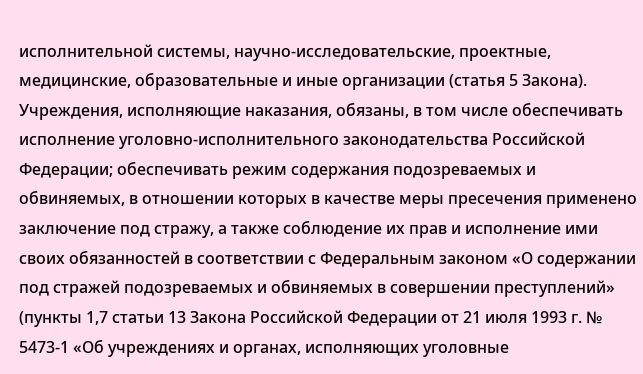исполнительной системы, научно-исследовательские, проектные, медицинские, образовательные и иные организации (статья 5 Закона).
Учреждения, исполняющие наказания, обязаны, в том числе обеспечивать исполнение уголовно-исполнительного законодательства Российской Федерации; обеспечивать режим содержания подозреваемых и обвиняемых, в отношении которых в качестве меры пресечения применено заключение под стражу, а также соблюдение их прав и исполнение ими своих обязанностей в соответствии с Федеральным законом «О содержании под стражей подозреваемых и обвиняемых в совершении преступлений» (пункты 1,7 статьи 13 Закона Российской Федерации от 21 июля 1993 г. № 5473-1 «Об учреждениях и органах, исполняющих уголовные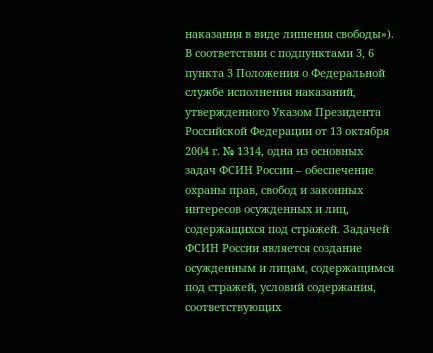наказания в виде лишения свободы»).
В соответствии с подпунктами 3, 6 пункта 3 Положения о Федеральной службе исполнения наказаний, утвержденного Указом Президента Российской Федерации от 13 октября 2004 г. № 1314, одна из основных задач ФСИН России – обеспечение охраны прав, свобод и законных интересов осужденных и лиц, содержащихся под стражей. Задачей ФСИН России является создание осужденным и лицам, содержащимся под стражей, условий содержания, соответствующих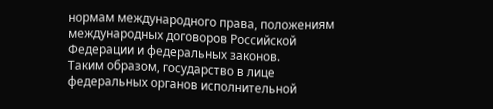нормам международного права, положениям международных договоров Российской Федерации и федеральных законов.
Таким образом, государство в лице федеральных органов исполнительной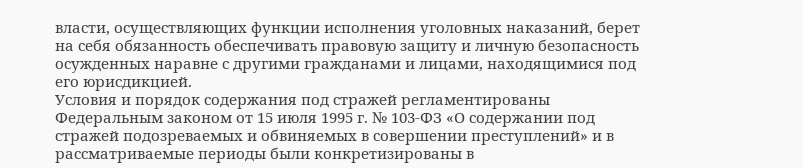власти, осуществляющих функции исполнения уголовных наказаний, берет на себя обязанность обеспечивать правовую защиту и личную безопасность осужденных наравне с другими гражданами и лицами, находящимися под его юрисдикцией.
Условия и порядок содержания под стражей регламентированы Федеральным законом от 15 июля 1995 г. № 103-ФЗ «О содержании под стражей подозреваемых и обвиняемых в совершении преступлений» и в рассматриваемые периоды были конкретизированы в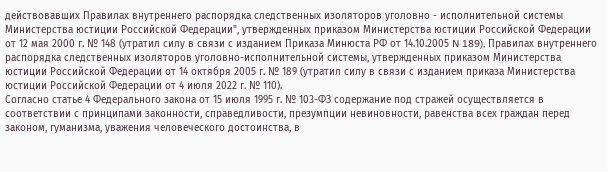действовавших Правилах внутреннего распорядка следственных изоляторов уголовно - исполнительной системы Министерства юстиции Российской Федерации", утвержденных приказом Министерства юстиции Российской Федерации от 12 мая 2000 г. № 148 (утратил силу в связи с изданием Приказа Минюста РФ от 14.10.2005 N 189), Правилах внутреннего распорядка следственных изоляторов уголовно-исполнительной системы, утвержденных приказом Министерства юстиции Российской Федерации от 14 октября 2005 г. № 189 (утратил силу в связи с изданием приказа Министерства юстиции Российской Федерации от 4 июля 2022 г. № 110).
Согласно статье 4 Федерального закона от 15 июля 1995 г. № 103-ФЗ содержание под стражей осуществляется в соответствии с принципами законности, справедливости, презумпции невиновности, равенства всех граждан перед законом, гуманизма, уважения человеческого достоинства, в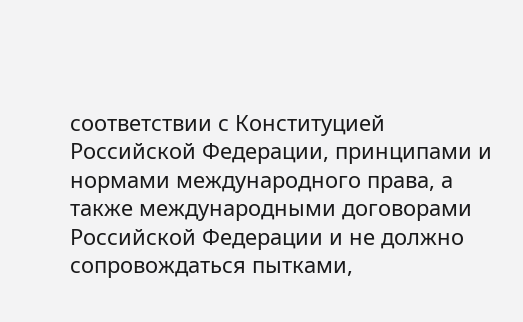соответствии с Конституцией Российской Федерации, принципами и нормами международного права, а также международными договорами Российской Федерации и не должно сопровождаться пытками,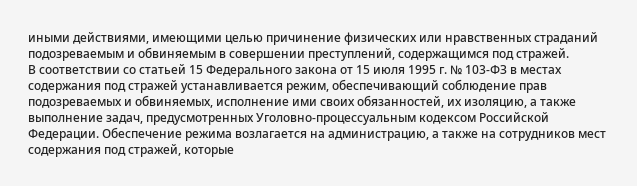иными действиями, имеющими целью причинение физических или нравственных страданий подозреваемым и обвиняемым в совершении преступлений, содержащимся под стражей.
В соответствии со статьей 15 Федерального закона от 15 июля 1995 г. № 103-ФЗ в местах содержания под стражей устанавливается режим, обеспечивающий соблюдение прав подозреваемых и обвиняемых, исполнение ими своих обязанностей, их изоляцию, а также выполнение задач, предусмотренных Уголовно-процессуальным кодексом Российской Федерации. Обеспечение режима возлагается на администрацию, а также на сотрудников мест содержания под стражей, которые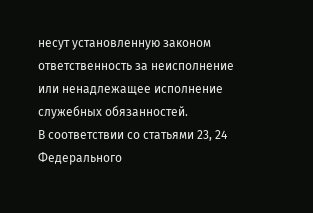несут установленную законом ответственность за неисполнение или ненадлежащее исполнение служебных обязанностей.
В соответствии со статьями 23, 24 Федерального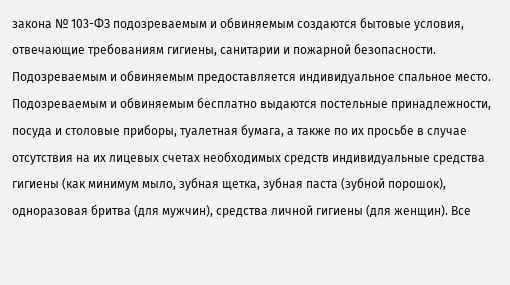закона № 103-ФЗ подозреваемым и обвиняемым создаются бытовые условия, отвечающие требованиям гигиены, санитарии и пожарной безопасности. Подозреваемым и обвиняемым предоставляется индивидуальное спальное место. Подозреваемым и обвиняемым бесплатно выдаются постельные принадлежности, посуда и столовые приборы, туалетная бумага, а также по их просьбе в случае отсутствия на их лицевых счетах необходимых средств индивидуальные средства гигиены (как минимум мыло, зубная щетка, зубная паста (зубной порошок), одноразовая бритва (для мужчин), средства личной гигиены (для женщин). Все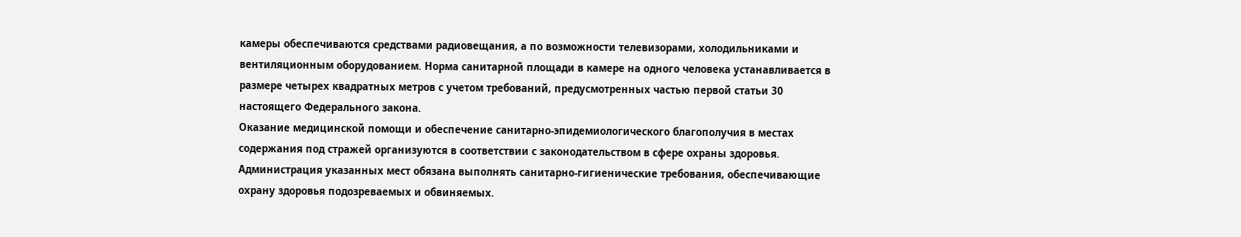камеры обеспечиваются средствами радиовещания, а по возможности телевизорами, холодильниками и вентиляционным оборудованием. Норма санитарной площади в камере на одного человека устанавливается в размере четырех квадратных метров с учетом требований, предусмотренных частью первой статьи 30 настоящего Федерального закона.
Оказание медицинской помощи и обеспечение санитарно-эпидемиологического благополучия в местах содержания под стражей организуются в соответствии с законодательством в сфере охраны здоровья. Администрация указанных мест обязана выполнять санитарно-гигиенические требования, обеспечивающие охрану здоровья подозреваемых и обвиняемых.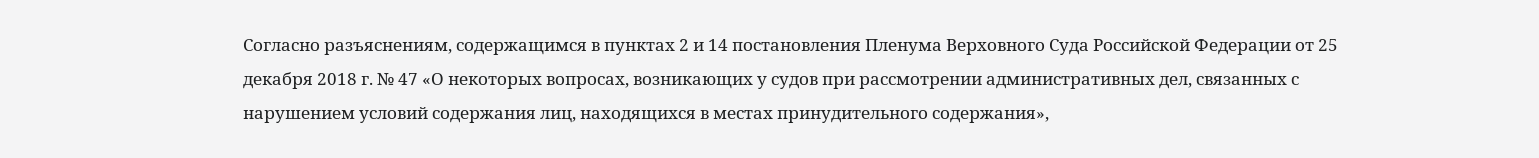Согласно разъяснениям, содержащимся в пунктах 2 и 14 постановления Пленума Верховного Суда Российской Федерации от 25 декабря 2018 г. № 47 «О некоторых вопросах, возникающих у судов при рассмотрении административных дел, связанных с нарушением условий содержания лиц, находящихся в местах принудительного содержания»,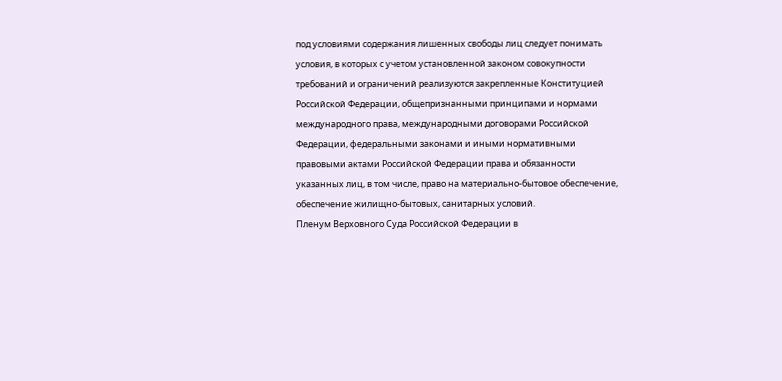под условиями содержания лишенных свободы лиц следует понимать условия, в которых с учетом установленной законом совокупности требований и ограничений реализуются закрепленные Конституцией Российской Федерации, общепризнанными принципами и нормами международного права, международными договорами Российской Федерации, федеральными законами и иными нормативными правовыми актами Российской Федерации права и обязанности указанных лиц, в том числе, право на материально-бытовое обеспечение, обеспечение жилищно-бытовых, санитарных условий.
Пленум Верховного Суда Российской Федерации в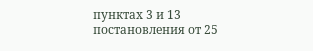пунктах 3 и 13 постановления от 25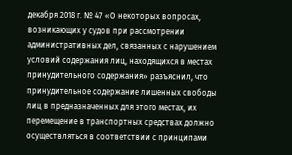декабря 2018 г. № 47 «О некоторых вопросах, возникающих у судов при рассмотрении административных дел, связанных с нарушением условий содержания лиц, находящихся в местах принудительного содержания» разъяснил, что принудительное содержание лишенных свободы лиц в предназначенных для этого местах, их перемещение в транспортных средствах должно осуществляться в соответствии с принципами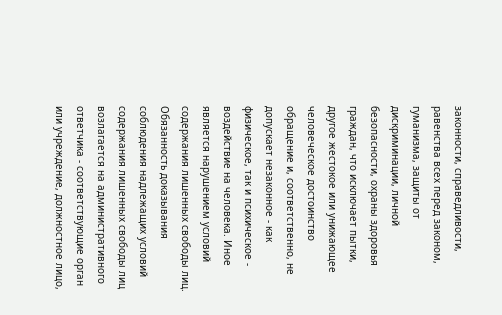законности, справедливости, равенства всех перед законом, гуманизма, защиты от дискриминации, личной безопасности, охраны здоровья граждан, что исключает пытки, другое жестокое или унижающее человеческое достоинство обращение и, соответственно, не допускает незаконное - как физическое, так и психическое - воздействие на человека. Иное является нарушением условий содержания лишенных свободы лиц.
Обязанность доказывания соблюдения надлежащих условий содержания лишенных свободы лиц возлагается на административного ответчика - соответствующие орган или учреждение, должностное лицо,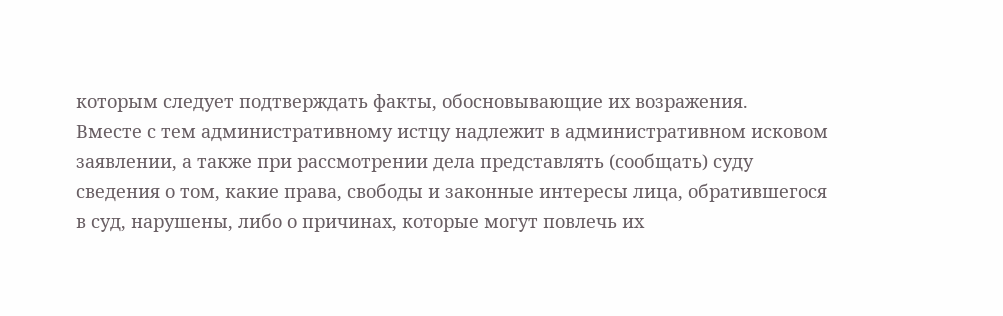которым следует подтверждать факты, обосновывающие их возражения.
Вместе с тем административному истцу надлежит в административном исковом заявлении, а также при рассмотрении дела представлять (сообщать) суду сведения о том, какие права, свободы и законные интересы лица, обратившегося в суд, нарушены, либо о причинах, которые могут повлечь их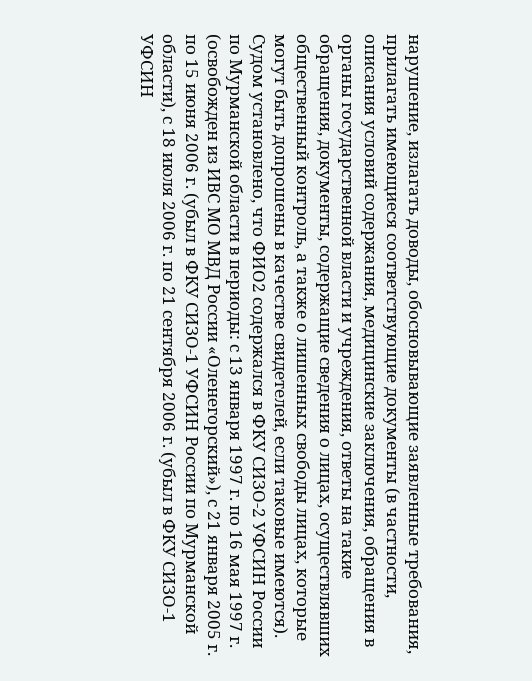нарушение, излагать доводы, обосновывающие заявленные требования, прилагать имеющиеся соответствующие документы (в частности, описания условий содержания, медицинские заключения, обращения в органы государственной власти и учреждения, ответы на такие обращения, документы, содержащие сведения о лицах, осуществлявших общественный контроль, а также о лишенных свободы лицах, которые могут быть допрошены в качестве свидетелей, если таковые имеются).
Судом установлено, что ФИО2 содержался в ФКУ СИЗО-2 УФСИН России по Мурманской области в периоды: с 13 января 1997 г. по 16 мая 1997 г. (освобожден из ИВС МО МВД России «Оленегорский»), с 21 января 2005 г. по 15 июня 2006 г. (убыл в ФКУ СИЗО-1 УФСИН России по Мурманской области), с 18 июля 2006 г. по 21 сентября 2006 г. (убыл в ФКУ СИЗО-1 УФСИН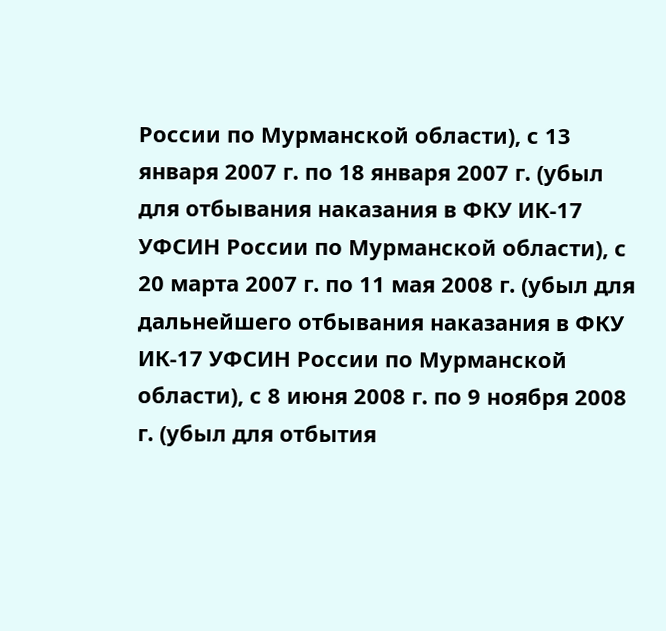России по Мурманской области), с 13 января 2007 г. по 18 января 2007 г. (убыл для отбывания наказания в ФКУ ИК-17 УФСИН России по Мурманской области), с 20 марта 2007 г. по 11 мая 2008 г. (убыл для дальнейшего отбывания наказания в ФКУ ИК-17 УФСИН России по Мурманской области), с 8 июня 2008 г. по 9 ноября 2008 г. (убыл для отбытия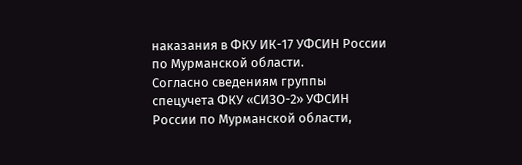наказания в ФКУ ИК-17 УФСИН России по Мурманской области.
Согласно сведениям группы спецучета ФКУ «СИЗО-2» УФСИН России по Мурманской области,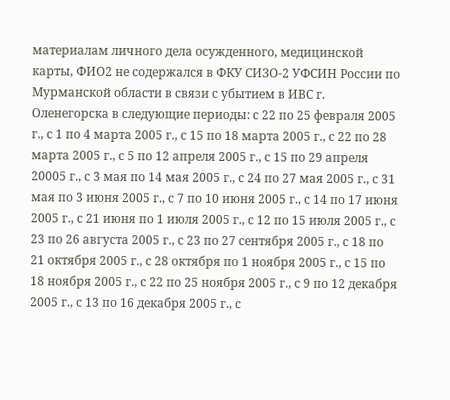материалам личного дела осужденного, медицинской карты, ФИО2 не содержался в ФКУ СИЗО-2 УФСИН России по Мурманской области в связи с убытием в ИВС г. Оленегорска в следующие периоды: с 22 по 25 февраля 2005 г., с 1 по 4 марта 2005 г., с 15 по 18 марта 2005 г., с 22 по 28 марта 2005 г., с 5 по 12 апреля 2005 г., с 15 по 29 апреля 20005 г., с 3 мая по 14 мая 2005 г., с 24 по 27 мая 2005 г., с 31 мая по 3 июня 2005 г., с 7 по 10 июня 2005 г., с 14 по 17 июня 2005 г., с 21 июня по 1 июля 2005 г., с 12 по 15 июля 2005 г., с 23 по 26 августа 2005 г., с 23 по 27 сентября 2005 г., с 18 по 21 октября 2005 г., с 28 октября по 1 ноября 2005 г., с 15 по 18 ноября 2005 г., с 22 по 25 ноября 2005 г., с 9 по 12 декабря 2005 г., с 13 по 16 декабря 2005 г., с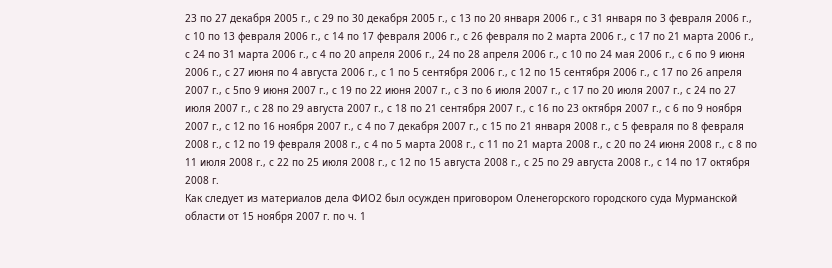23 по 27 декабря 2005 г., с 29 по 30 декабря 2005 г., с 13 по 20 января 2006 г., с 31 января по 3 февраля 2006 г., с 10 по 13 февраля 2006 г., с 14 по 17 февраля 2006 г., с 26 февраля по 2 марта 2006 г., с 17 по 21 марта 2006 г., с 24 по 31 марта 2006 г., с 4 по 20 апреля 2006 г., 24 по 28 апреля 2006 г., с 10 по 24 мая 2006 г., с 6 по 9 июня 2006 г., с 27 июня по 4 августа 2006 г., с 1 по 5 сентября 2006 г., с 12 по 15 сентября 2006 г., с 17 по 26 апреля 2007 г., с 5по 9 июня 2007 г., с 19 по 22 июня 2007 г., с 3 по 6 июля 2007 г., с 17 по 20 июля 2007 г., с 24 по 27 июля 2007 г., с 28 по 29 августа 2007 г., с 18 по 21 сентября 2007 г., с 16 по 23 октября 2007 г., с 6 по 9 ноября 2007 г., с 12 по 16 ноября 2007 г., с 4 по 7 декабря 2007 г., с 15 по 21 января 2008 г., с 5 февраля по 8 февраля 2008 г., с 12 по 19 февраля 2008 г., с 4 по 5 марта 2008 г., с 11 по 21 марта 2008 г., с 20 по 24 июня 2008 г., с 8 по 11 июля 2008 г., с 22 по 25 июля 2008 г., с 12 по 15 августа 2008 г., с 25 по 29 августа 2008 г., с 14 по 17 октября 2008 г.
Как следует из материалов дела ФИО2 был осужден приговором Оленегорского городского суда Мурманской области от 15 ноября 2007 г. по ч. 1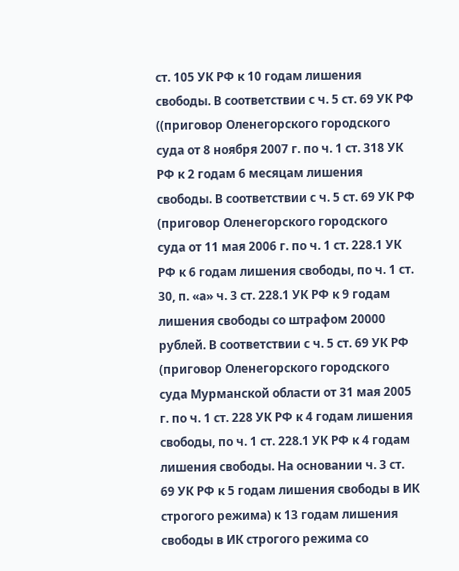ст. 105 УК РФ к 10 годам лишения свободы. В соответствии с ч. 5 ст. 69 УК РФ ((приговор Оленегорского городского суда от 8 ноября 2007 г. по ч. 1 ст. 318 УК РФ к 2 годам 6 месяцам лишения свободы. В соответствии с ч. 5 ст. 69 УК РФ (приговор Оленегорского городского суда от 11 мая 2006 г. по ч. 1 ст. 228.1 УК РФ к 6 годам лишения свободы, по ч. 1 ст. 30, п. «а» ч. 3 ст. 228.1 УК РФ к 9 годам лишения свободы со штрафом 20000 рублей. В соответствии с ч. 5 ст. 69 УК РФ (приговор Оленегорского городского суда Мурманской области от 31 мая 2005 г. по ч. 1 ст. 228 УК РФ к 4 годам лишения свободы, по ч. 1 ст. 228.1 УК РФ к 4 годам лишения свободы. На основании ч. 3 ст. 69 УК РФ к 5 годам лишения свободы в ИК строгого режима) к 13 годам лишения свободы в ИК строгого режима со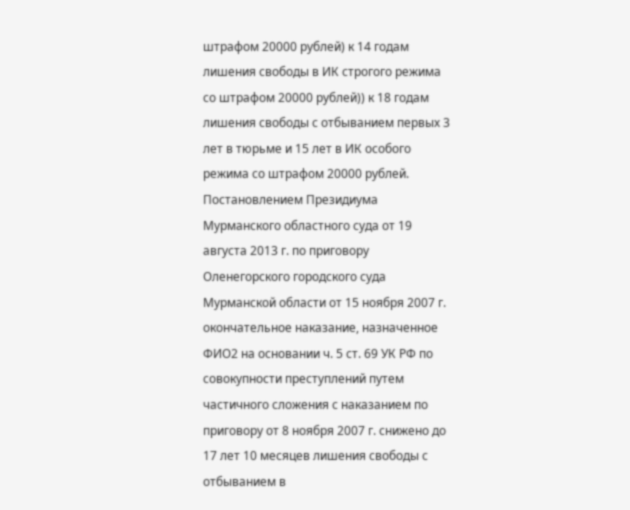штрафом 20000 рублей) к 14 годам лишения свободы в ИК строгого режима со штрафом 20000 рублей)) к 18 годам лишения свободы с отбыванием первых 3 лет в тюрьме и 15 лет в ИК особого режима со штрафом 20000 рублей. Постановлением Президиума Мурманского областного суда от 19 августа 2013 г. по приговору Оленегорского городского суда Мурманской области от 15 ноября 2007 г. окончательное наказание, назначенное ФИО2 на основании ч. 5 ст. 69 УК РФ по совокупности преступлений путем частичного сложения с наказанием по приговору от 8 ноября 2007 г. снижено до 17 лет 10 месяцев лишения свободы с отбыванием в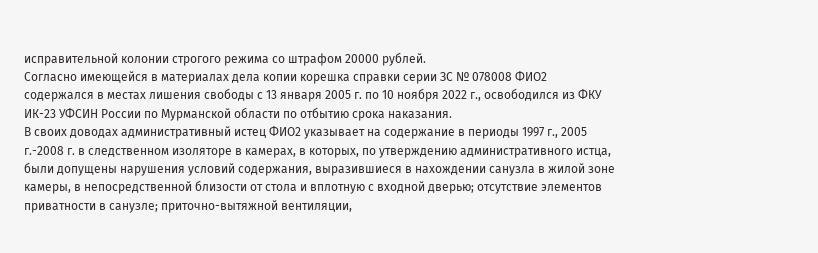исправительной колонии строгого режима со штрафом 20000 рублей.
Согласно имеющейся в материалах дела копии корешка справки серии ЗС № 078008 ФИО2 содержался в местах лишения свободы с 13 января 2005 г. по 10 ноября 2022 г., освободился из ФКУ ИК-23 УФСИН России по Мурманской области по отбытию срока наказания.
В своих доводах административный истец ФИО2 указывает на содержание в периоды 1997 г., 2005 г.-2008 г. в следственном изоляторе в камерах, в которых, по утверждению административного истца, были допущены нарушения условий содержания, выразившиеся в нахождении санузла в жилой зоне камеры, в непосредственной близости от стола и вплотную с входной дверью; отсутствие элементов приватности в санузле; приточно-вытяжной вентиляции,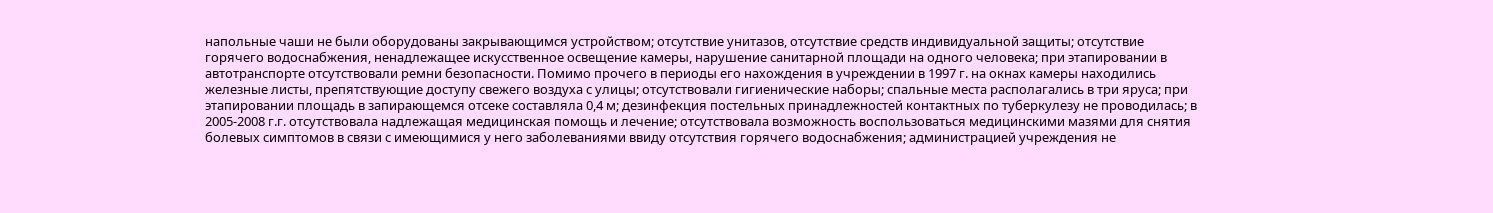напольные чаши не были оборудованы закрывающимся устройством; отсутствие унитазов, отсутствие средств индивидуальной защиты; отсутствие горячего водоснабжения, ненадлежащее искусственное освещение камеры, нарушение санитарной площади на одного человека; при этапировании в автотранспорте отсутствовали ремни безопасности. Помимо прочего в периоды его нахождения в учреждении в 1997 г. на окнах камеры находились железные листы, препятствующие доступу свежего воздуха с улицы; отсутствовали гигиенические наборы; спальные места располагались в три яруса; при этапировании площадь в запирающемся отсеке составляла 0,4 м; дезинфекция постельных принадлежностей контактных по туберкулезу не проводилась; в 2005-2008 г.г. отсутствовала надлежащая медицинская помощь и лечение; отсутствовала возможность воспользоваться медицинскими мазями для снятия болевых симптомов в связи с имеющимися у него заболеваниями ввиду отсутствия горячего водоснабжения; администрацией учреждения не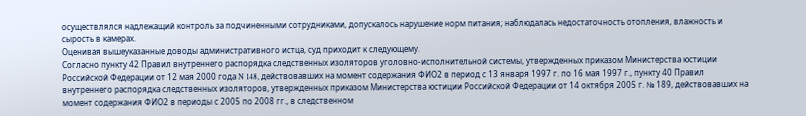осуществлялся надлежащий контроль за подчиненными сотрудниками, допускалось нарушение норм питания; наблюдалась недостаточность отопления, влажность и сырость в камерах.
Оценивая вышеуказанные доводы административного истца, суд приходит к следующему.
Согласно пункту 42 Правил внутреннего распорядка следственных изоляторов уголовно-исполнительной системы, утвержденных приказом Министерства юстиции Российской Федерации от 12 мая 2000 года N 148, действовавших на момент содержания ФИО2 в период с 13 января 1997 г. по 16 мая 1997 г., пункту 40 Правил внутреннего распорядка следственных изоляторов, утвержденных приказом Министерства юстиции Российской Федерации от 14 октября 2005 г. № 189, действовавших на момент содержания ФИО2 в периоды с 2005 по 2008 гг., в следственном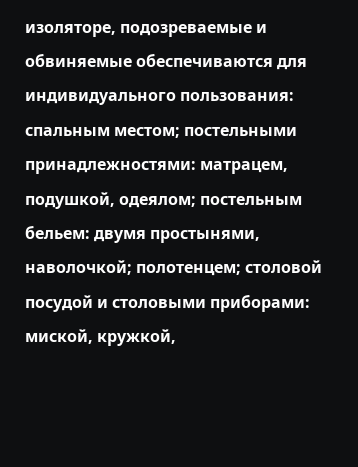изоляторе, подозреваемые и обвиняемые обеспечиваются для индивидуального пользования: спальным местом; постельными принадлежностями: матрацем, подушкой, одеялом; постельным бельем: двумя простынями, наволочкой; полотенцем; столовой посудой и столовыми приборами: миской, кружкой,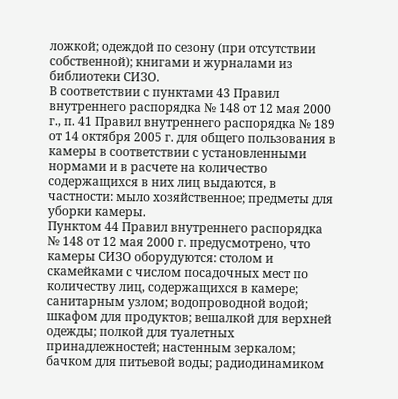ложкой; одеждой по сезону (при отсутствии собственной); книгами и журналами из библиотеки СИЗО.
В соответствии с пунктами 43 Правил внутреннего распорядка № 148 от 12 мая 2000 г., п. 41 Правил внутреннего распорядка № 189 от 14 октября 2005 г. для общего пользования в камеры в соответствии с установленными нормами и в расчете на количество содержащихся в них лиц выдаются, в частности: мыло хозяйственное; предметы для уборки камеры.
Пунктом 44 Правил внутреннего распорядка № 148 от 12 мая 2000 г. предусмотрено, что камеры СИЗО оборудуются: столом и скамейками с числом посадочных мест по количеству лиц, содержащихся в камере; санитарным узлом; водопроводной водой; шкафом для продуктов; вешалкой для верхней одежды; полкой для туалетных принадлежностей; настенным зеркалом; бачком для питьевой воды; радиодинамиком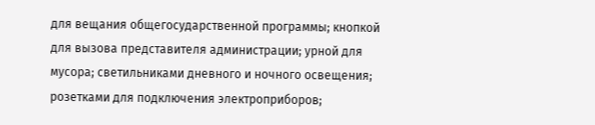для вещания общегосударственной программы; кнопкой для вызова представителя администрации; урной для мусора; светильниками дневного и ночного освещения; розетками для подключения электроприборов;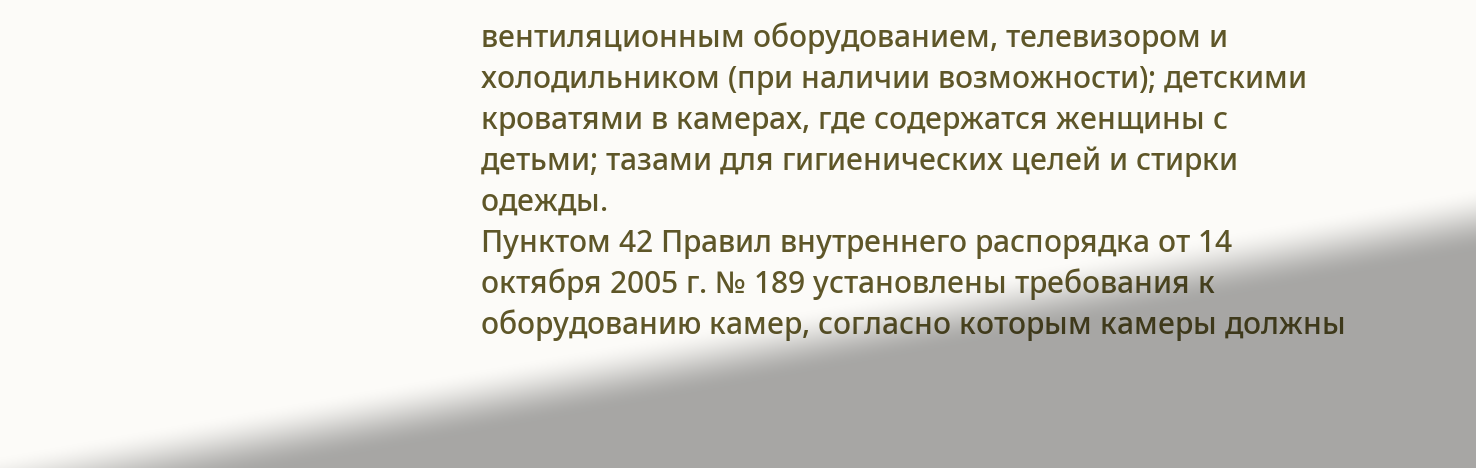вентиляционным оборудованием, телевизором и холодильником (при наличии возможности); детскими кроватями в камерах, где содержатся женщины с детьми; тазами для гигиенических целей и стирки одежды.
Пунктом 42 Правил внутреннего распорядка от 14 октября 2005 г. № 189 установлены требования к оборудованию камер, согласно которым камеры должны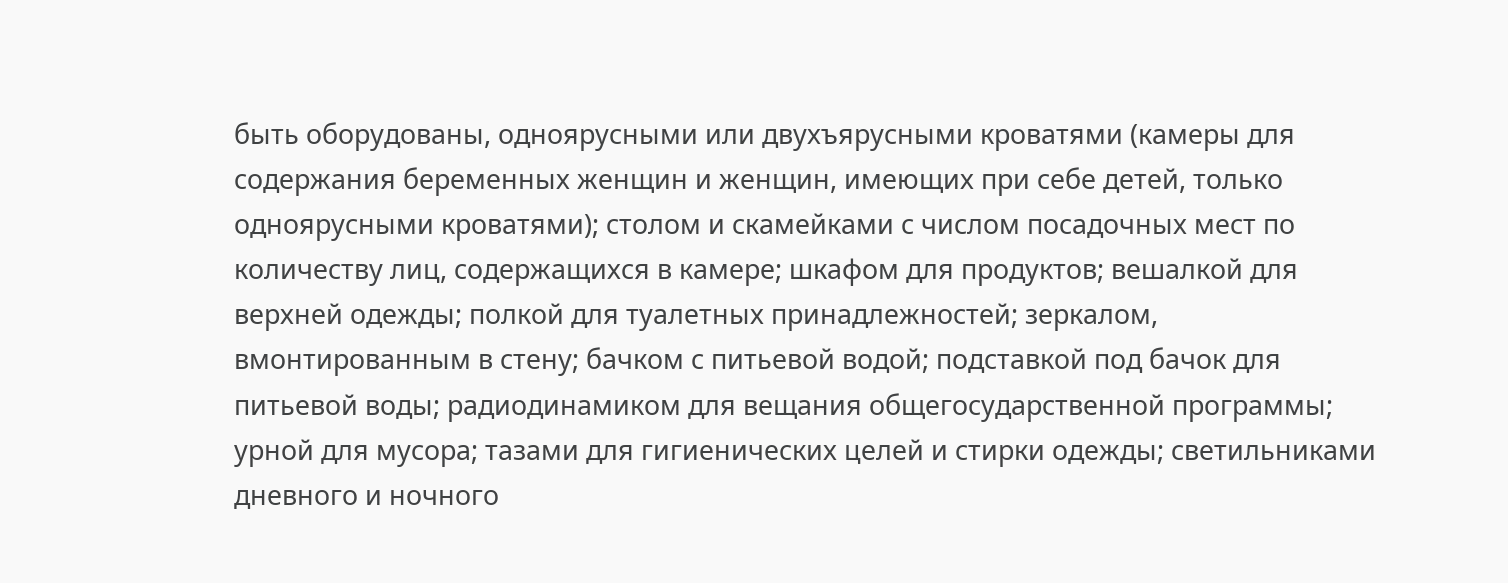быть оборудованы, одноярусными или двухъярусными кроватями (камеры для содержания беременных женщин и женщин, имеющих при себе детей, только одноярусными кроватями); столом и скамейками с числом посадочных мест по количеству лиц, содержащихся в камере; шкафом для продуктов; вешалкой для верхней одежды; полкой для туалетных принадлежностей; зеркалом, вмонтированным в стену; бачком с питьевой водой; подставкой под бачок для питьевой воды; радиодинамиком для вещания общегосударственной программы; урной для мусора; тазами для гигиенических целей и стирки одежды; светильниками дневного и ночного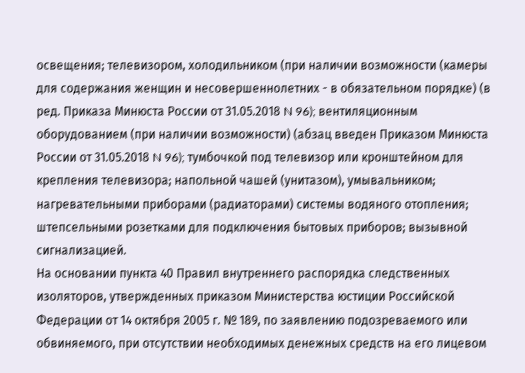освещения; телевизором, холодильником (при наличии возможности (камеры для содержания женщин и несовершеннолетних - в обязательном порядке) (в ред. Приказа Минюста России от 31.05.2018 N 96); вентиляционным оборудованием (при наличии возможности) (абзац введен Приказом Минюста России от 31.05.2018 N 96); тумбочкой под телевизор или кронштейном для крепления телевизора; напольной чашей (унитазом), умывальником; нагревательными приборами (радиаторами) системы водяного отопления; штепсельными розетками для подключения бытовых приборов; вызывной сигнализацией.
На основании пункта 40 Правил внутреннего распорядка следственных изоляторов, утвержденных приказом Министерства юстиции Российской Федерации от 14 октября 2005 г. № 189, по заявлению подозреваемого или обвиняемого, при отсутствии необходимых денежных средств на его лицевом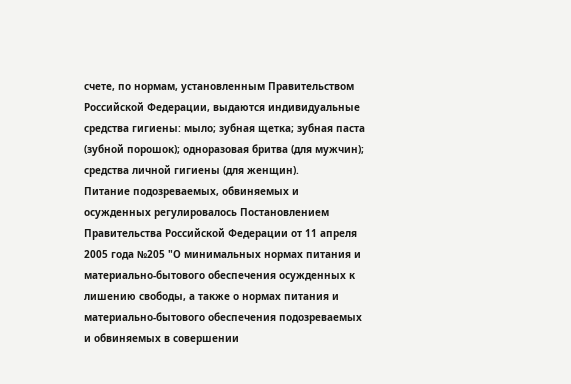счете, по нормам, установленным Правительством Российской Федерации, выдаются индивидуальные средства гигиены: мыло; зубная щетка; зубная паста (зубной порошок); одноразовая бритва (для мужчин); средства личной гигиены (для женщин).
Питание подозреваемых, обвиняемых и осужденных регулировалось Постановлением Правительства Российской Федерации от 11 апреля 2005 года №205 "О минимальных нормах питания и материально-бытового обеспечения осужденных к лишению свободы, а также о нормах питания и материально-бытового обеспечения подозреваемых и обвиняемых в совершении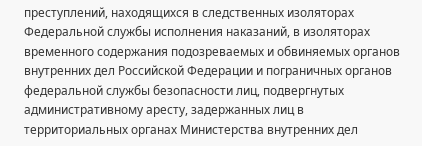преступлений, находящихся в следственных изоляторах Федеральной службы исполнения наказаний, в изоляторах временного содержания подозреваемых и обвиняемых органов внутренних дел Российской Федерации и пограничных органов федеральной службы безопасности лиц, подвергнутых административному аресту, задержанных лиц в территориальных органах Министерства внутренних дел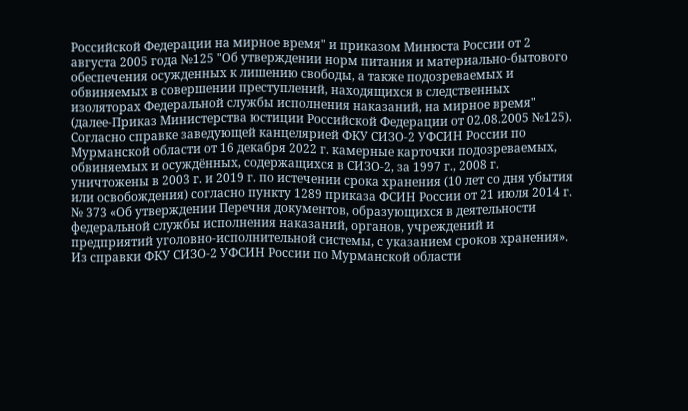Российской Федерации на мирное время" и приказом Минюста России от 2 августа 2005 года №125 "Об утверждении норм питания и материально-бытового обеспечения осужденных к лишению свободы, а также подозреваемых и обвиняемых в совершении преступлений, находящихся в следственных изоляторах Федеральной службы исполнения наказаний, на мирное время" (далее-Приказ Министерства юстиции Российской Федерации от 02.08.2005 №125).
Согласно справке заведующей канцелярией ФКУ СИЗО-2 УФСИН России по Мурманской области от 16 декабря 2022 г. камерные карточки подозреваемых, обвиняемых и осуждённых, содержащихся в СИЗО-2, за 1997 г., 2008 г. уничтожены в 2003 г. и 2019 г. по истечении срока хранения (10 лет со дня убытия или освобождения) согласно пункту 1289 приказа ФСИН России от 21 июля 2014 г. № 373 «Об утверждении Перечня документов, образующихся в деятельности федеральной службы исполнения наказаний, органов, учреждений и предприятий уголовно-исполнительной системы, с указанием сроков хранения».
Из справки ФКУ СИЗО-2 УФСИН России по Мурманской области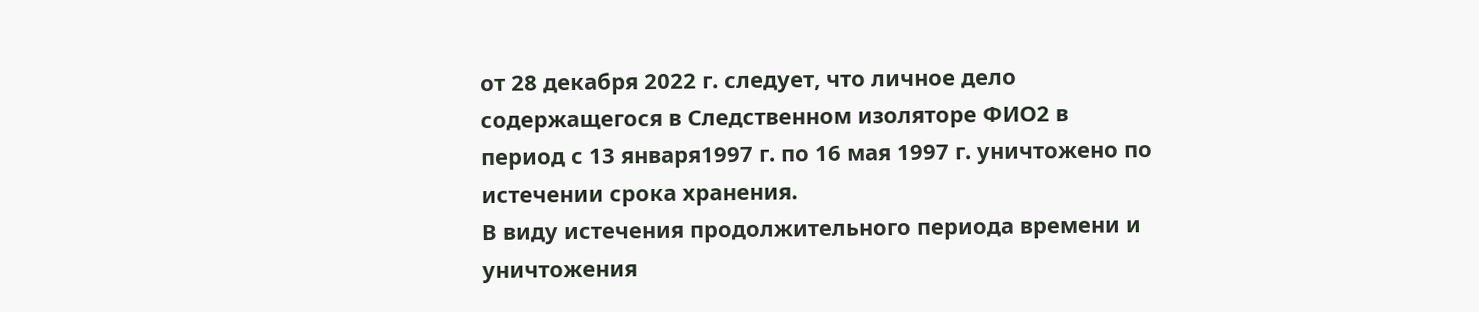от 28 декабря 2022 г. следует, что личное дело содержащегося в Следственном изоляторе ФИО2 в период с 13 января1997 г. по 16 мая 1997 г. уничтожено по истечении срока хранения.
В виду истечения продолжительного периода времени и уничтожения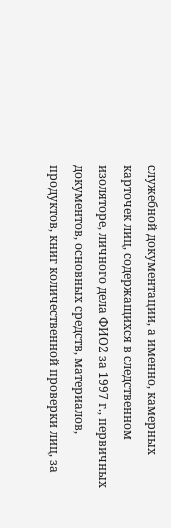служебной документации, а именно, камерных карточек лиц, содержащихся в следственном изоляторе, личного дела ФИО2 за 1997 г., первичных документов, основных средств, материалов, продуктов, книг количественной проверки лиц, за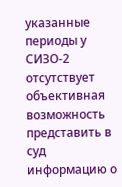указанные периоды у СИЗО-2 отсутствует объективная возможность представить в суд информацию о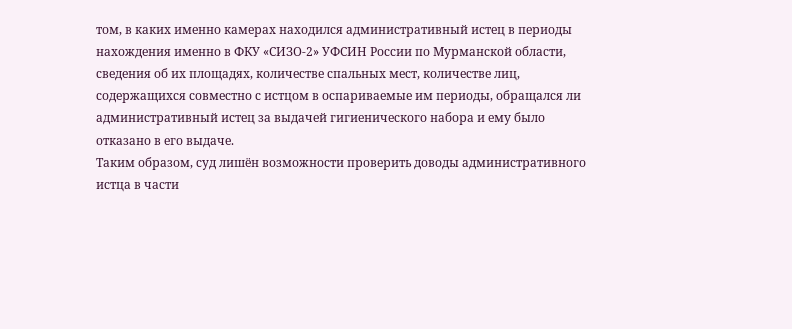том, в каких именно камерах находился административный истец в периоды нахождения именно в ФКУ «СИЗО-2» УФСИН России по Мурманской области, сведения об их площадях, количестве спальных мест, количестве лиц, содержащихся совместно с истцом в оспариваемые им периоды, обращался ли административный истец за выдачей гигиенического набора и ему было отказано в его выдаче.
Таким образом, суд лишён возможности проверить доводы административного истца в части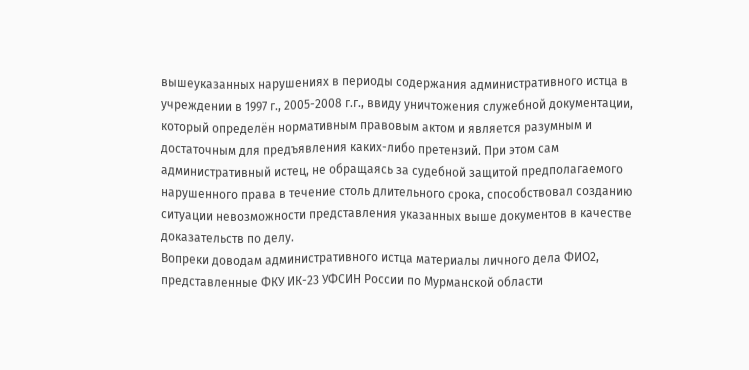вышеуказанных нарушениях в периоды содержания административного истца в учреждении в 1997 г., 2005-2008 г.г., ввиду уничтожения служебной документации, который определён нормативным правовым актом и является разумным и достаточным для предъявления каких-либо претензий. При этом сам административный истец, не обращаясь за судебной защитой предполагаемого нарушенного права в течение столь длительного срока, способствовал созданию ситуации невозможности представления указанных выше документов в качестве доказательств по делу.
Вопреки доводам административного истца материалы личного дела ФИО2, представленные ФКУ ИК-23 УФСИН России по Мурманской области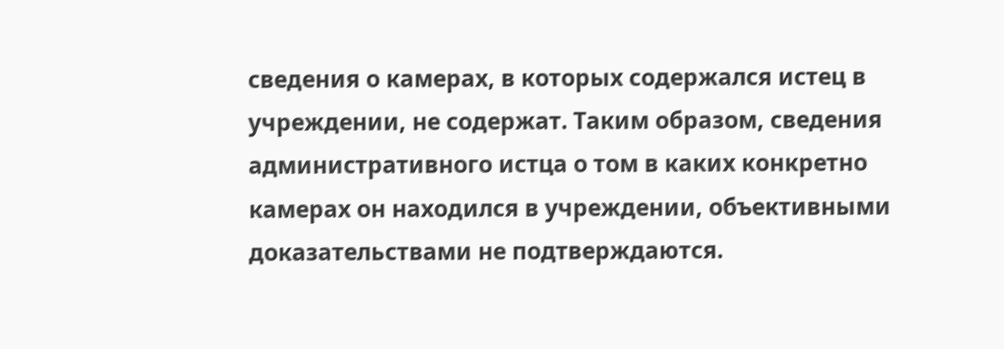сведения о камерах, в которых содержался истец в учреждении, не содержат. Таким образом, сведения административного истца о том в каких конкретно камерах он находился в учреждении, объективными доказательствами не подтверждаются.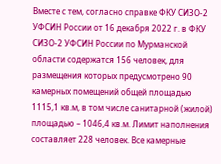Вместе с тем, согласно справке ФКУ СИЗО-2 УФСИН России от 16 декабря 2022 г. в ФКУ СИЗО-2 УФСИН России по Мурманской области содержатся 156 человек, для размещения которых предусмотрено 90 камерных помещений общей площадью 1115,1 кв.м, в том числе санитарной (жилой) площадью – 1046,4 кв.м. Лимит наполнения составляет 228 человек. Все камерные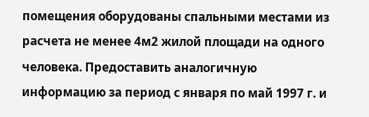помещения оборудованы спальными местами из расчета не менее 4м2 жилой площади на одного человека. Предоставить аналогичную информацию за период с января по май 1997 г. и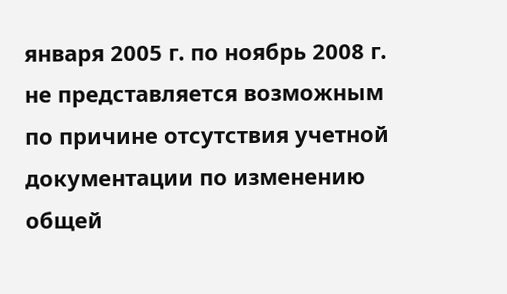января 2005 г. по ноябрь 2008 г. не представляется возможным по причине отсутствия учетной документации по изменению общей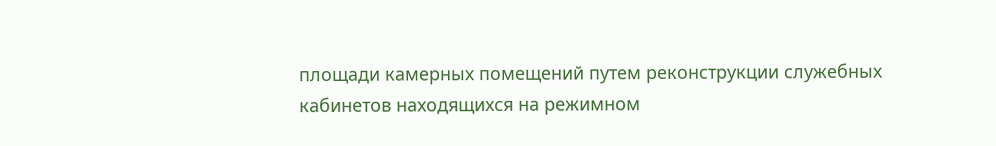площади камерных помещений путем реконструкции служебных кабинетов находящихся на режимном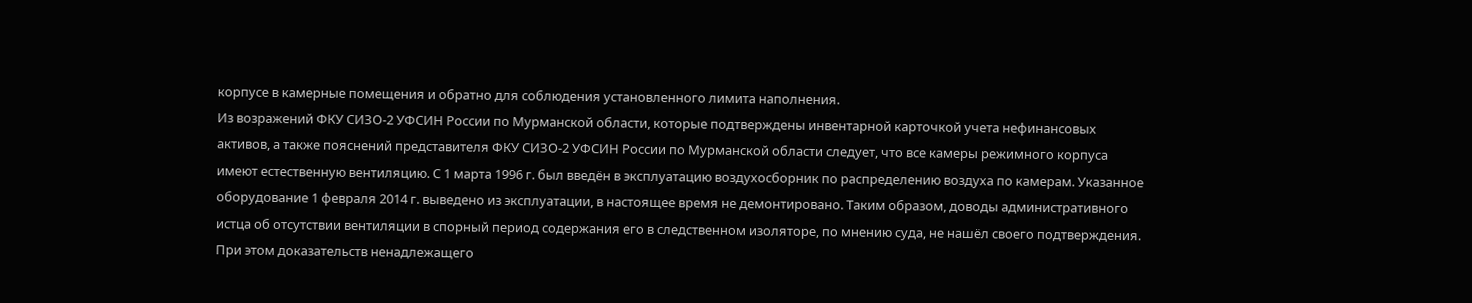корпусе в камерные помещения и обратно для соблюдения установленного лимита наполнения.
Из возражений ФКУ СИЗО-2 УФСИН России по Мурманской области, которые подтверждены инвентарной карточкой учета нефинансовых активов, а также пояснений представителя ФКУ СИЗО-2 УФСИН России по Мурманской области следует, что все камеры режимного корпуса имеют естественную вентиляцию. С 1 марта 1996 г. был введён в эксплуатацию воздухосборник по распределению воздуха по камерам. Указанное оборудование 1 февраля 2014 г. выведено из эксплуатации, в настоящее время не демонтировано. Таким образом, доводы административного истца об отсутствии вентиляции в спорный период содержания его в следственном изоляторе, по мнению суда, не нашёл своего подтверждения. При этом доказательств ненадлежащего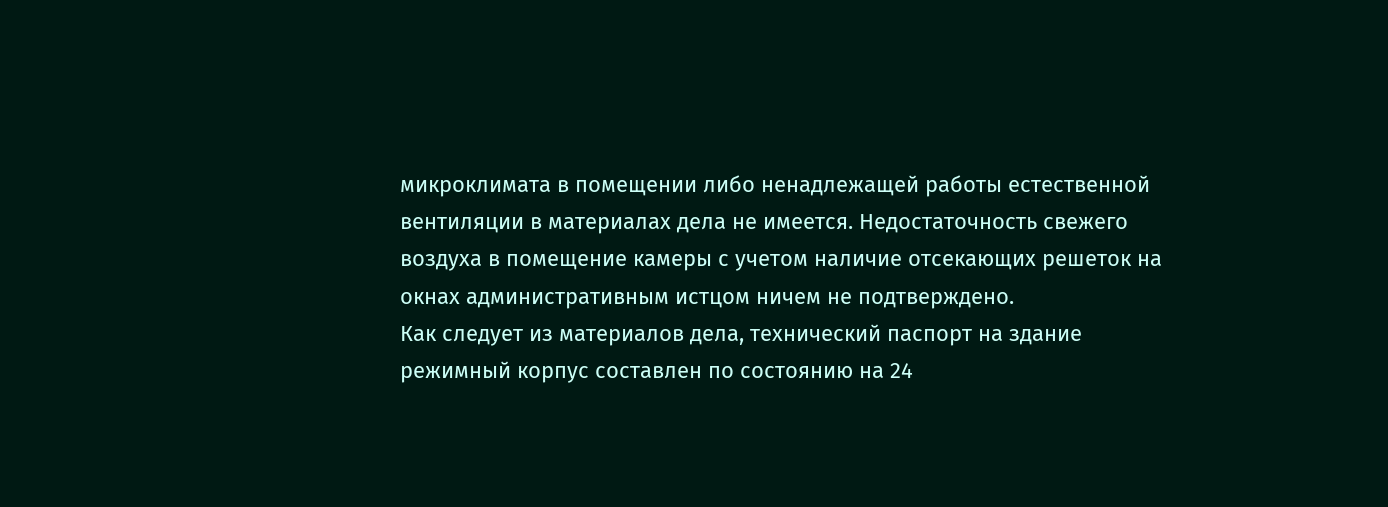микроклимата в помещении либо ненадлежащей работы естественной вентиляции в материалах дела не имеется. Недостаточность свежего воздуха в помещение камеры с учетом наличие отсекающих решеток на окнах административным истцом ничем не подтверждено.
Как следует из материалов дела, технический паспорт на здание режимный корпус составлен по состоянию на 24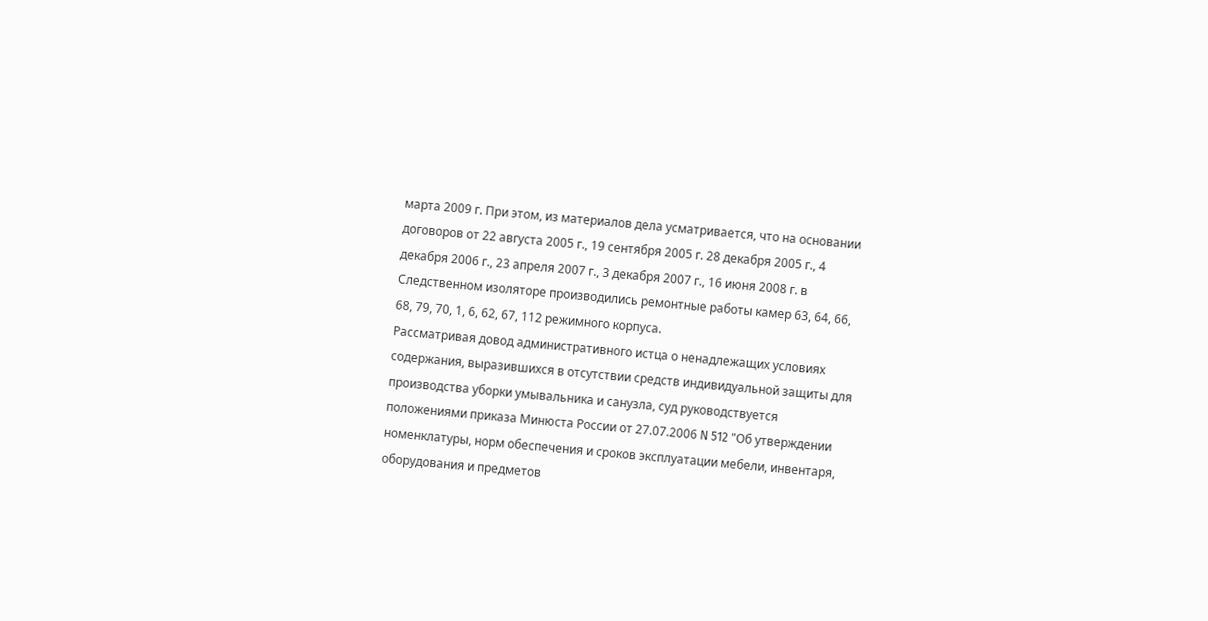марта 2009 г. При этом, из материалов дела усматривается, что на основании договоров от 22 августа 2005 г., 19 сентября 2005 г. 28 декабря 2005 г., 4 декабря 2006 г., 23 апреля 2007 г., 3 декабря 2007 г., 16 июня 2008 г. в Следственном изоляторе производились ремонтные работы камер 63, 64, 66, 68, 79, 70, 1, 6, 62, 67, 112 режимного корпуса.
Рассматривая довод административного истца о ненадлежащих условиях содержания, выразившихся в отсутствии средств индивидуальной защиты для производства уборки умывальника и санузла, суд руководствуется положениями приказа Минюста России от 27.07.2006 N 512 "Об утверждении номенклатуры, норм обеспечения и сроков эксплуатации мебели, инвентаря, оборудования и предметов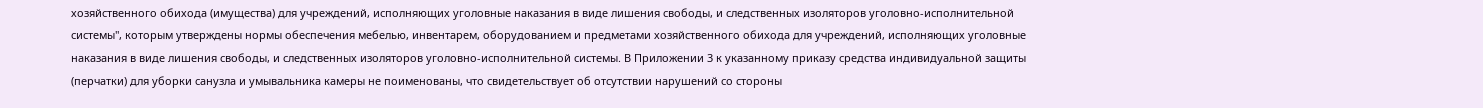хозяйственного обихода (имущества) для учреждений, исполняющих уголовные наказания в виде лишения свободы, и следственных изоляторов уголовно-исполнительной системы", которым утверждены нормы обеспечения мебелью, инвентарем, оборудованием и предметами хозяйственного обихода для учреждений, исполняющих уголовные наказания в виде лишения свободы, и следственных изоляторов уголовно-исполнительной системы. В Приложении 3 к указанному приказу средства индивидуальной защиты (перчатки) для уборки санузла и умывальника камеры не поименованы, что свидетельствует об отсутствии нарушений со стороны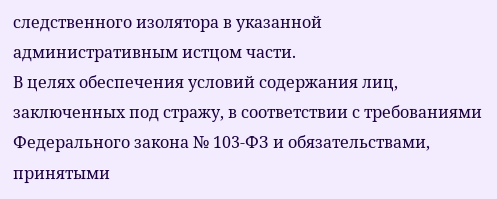следственного изолятора в указанной административным истцом части.
В целях обеспечения условий содержания лиц, заключенных под стражу, в соответствии с требованиями Федерального закона № 103-ФЗ и обязательствами, принятыми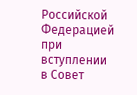Российской Федерацией при вступлении в Совет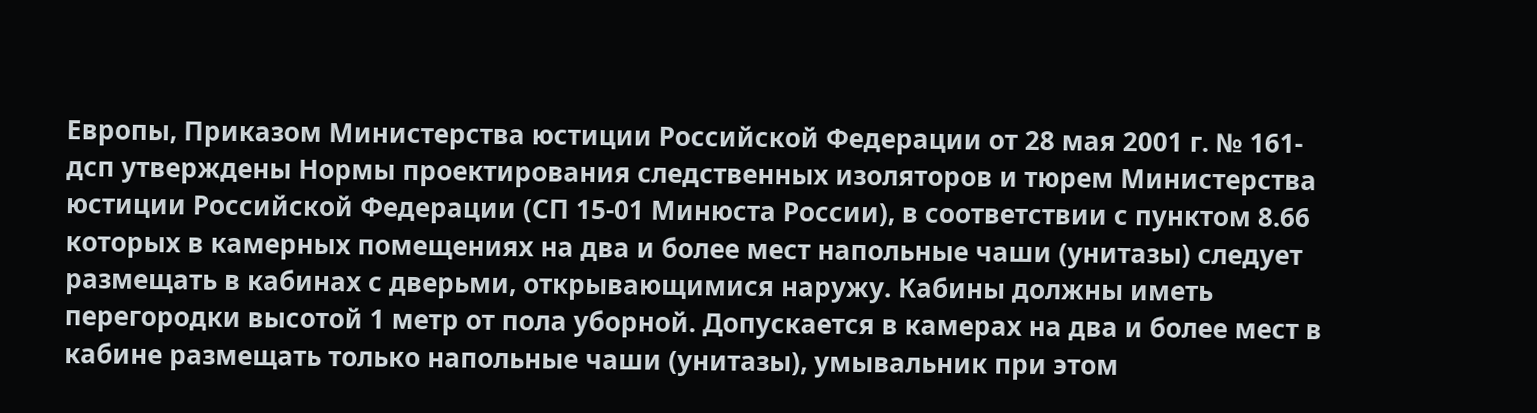Европы, Приказом Министерства юстиции Российской Федерации от 28 мая 2001 г. № 161-дсп утверждены Нормы проектирования следственных изоляторов и тюрем Министерства юстиции Российской Федерации (СП 15-01 Минюста России), в соответствии с пунктом 8.66 которых в камерных помещениях на два и более мест напольные чаши (унитазы) следует размещать в кабинах с дверьми, открывающимися наружу. Кабины должны иметь перегородки высотой 1 метр от пола уборной. Допускается в камерах на два и более мест в кабине размещать только напольные чаши (унитазы), умывальник при этом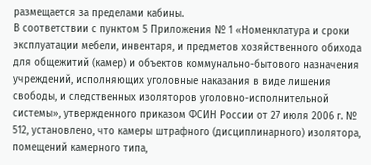размещается за пределами кабины.
В соответствии с пунктом 5 Приложения № 1 «Номенклатура и сроки эксплуатации мебели, инвентаря, и предметов хозяйственного обихода для общежитий (камер) и объектов коммунально-бытового назначения учреждений, исполняющих уголовные наказания в виде лишения свободы, и следственных изоляторов уголовно-исполнительной системы», утвержденного приказом ФСИН России от 27 июля 2006 г. № 512, установлено, что камеры штрафного (дисциплинарного) изолятора, помещений камерного типа,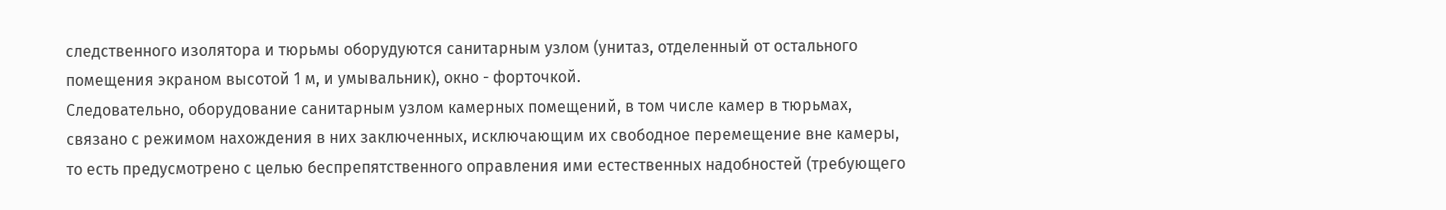следственного изолятора и тюрьмы оборудуются санитарным узлом (унитаз, отделенный от остального помещения экраном высотой 1 м, и умывальник), окно - форточкой.
Следовательно, оборудование санитарным узлом камерных помещений, в том числе камер в тюрьмах, связано с режимом нахождения в них заключенных, исключающим их свободное перемещение вне камеры, то есть предусмотрено с целью беспрепятственного оправления ими естественных надобностей (требующего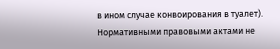в ином случае конвоирования в туалет).
Нормативными правовыми актами не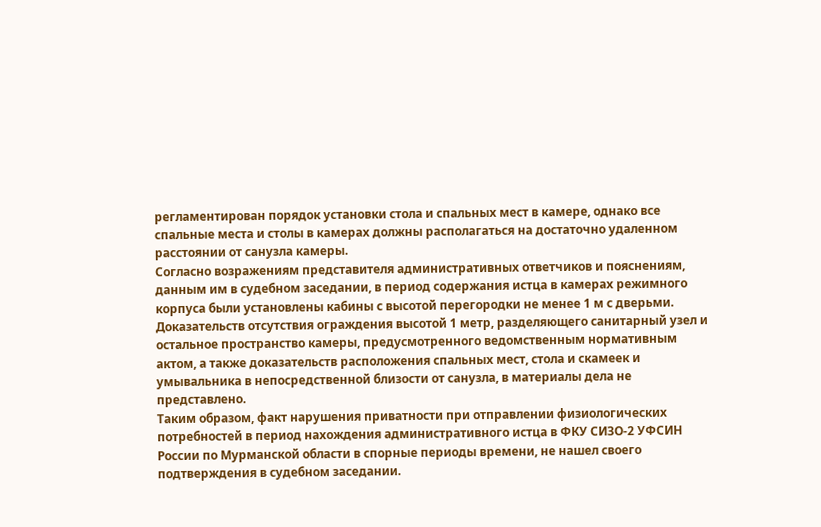регламентирован порядок установки стола и спальных мест в камере, однако все спальные места и столы в камерах должны располагаться на достаточно удаленном расстоянии от санузла камеры.
Согласно возражениям представителя административных ответчиков и пояснениям, данным им в судебном заседании, в период содержания истца в камерах режимного корпуса были установлены кабины с высотой перегородки не менее 1 м с дверьми. Доказательств отсутствия ограждения высотой 1 метр, разделяющего санитарный узел и остальное пространство камеры, предусмотренного ведомственным нормативным актом, а также доказательств расположения спальных мест, стола и скамеек и умывальника в непосредственной близости от санузла, в материалы дела не представлено.
Таким образом, факт нарушения приватности при отправлении физиологических потребностей в период нахождения административного истца в ФКУ СИЗО-2 УФСИН России по Мурманской области в спорные периоды времени, не нашел своего подтверждения в судебном заседании.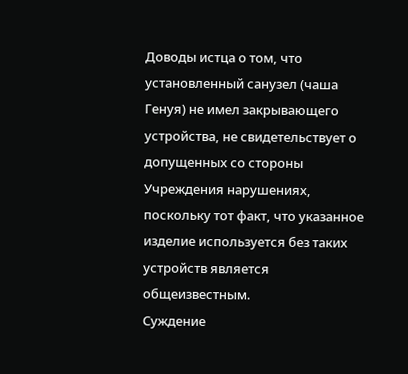Доводы истца о том, что установленный санузел (чаша Генуя) не имел закрывающего устройства, не свидетельствует о допущенных со стороны Учреждения нарушениях, поскольку тот факт, что указанное изделие используется без таких устройств является общеизвестным.
Суждение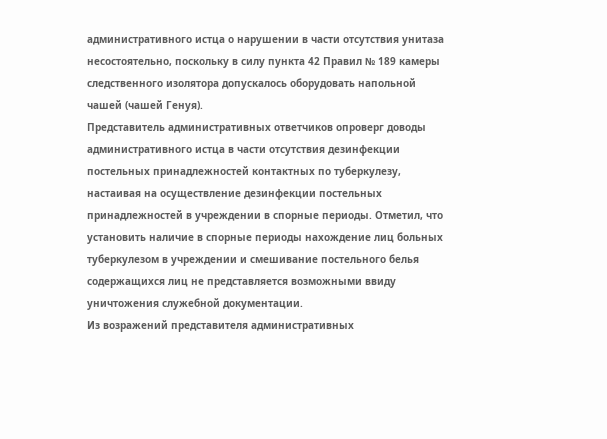административного истца о нарушении в части отсутствия унитаза несостоятельно, поскольку в силу пункта 42 Правил № 189 камеры следственного изолятора допускалось оборудовать напольной чашей (чашей Генуя).
Представитель административных ответчиков опроверг доводы административного истца в части отсутствия дезинфекции постельных принадлежностей контактных по туберкулезу, настаивая на осуществление дезинфекции постельных принадлежностей в учреждении в спорные периоды. Отметил, что установить наличие в спорные периоды нахождение лиц больных туберкулезом в учреждении и смешивание постельного белья содержащихся лиц не представляется возможными ввиду уничтожения служебной документации.
Из возражений представителя административных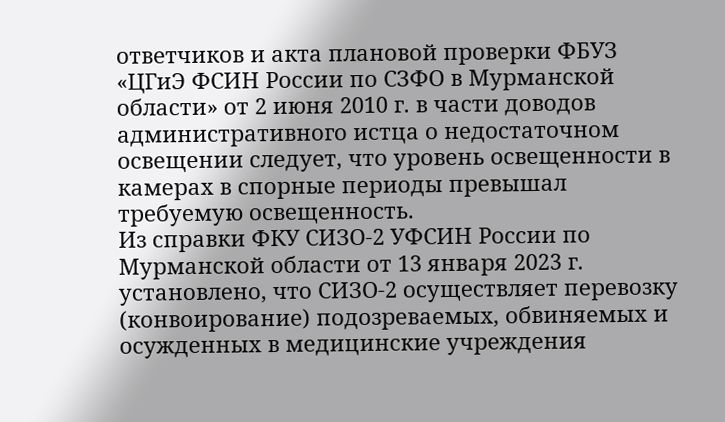ответчиков и акта плановой проверки ФБУЗ «ЦГиЭ ФСИН России по СЗФО в Мурманской области» от 2 июня 2010 г. в части доводов административного истца о недостаточном освещении следует, что уровень освещенности в камерах в спорные периоды превышал требуемую освещенность.
Из справки ФКУ СИЗО-2 УФСИН России по Мурманской области от 13 января 2023 г. установлено, что СИЗО-2 осуществляет перевозку (конвоирование) подозреваемых, обвиняемых и осужденных в медицинские учреждения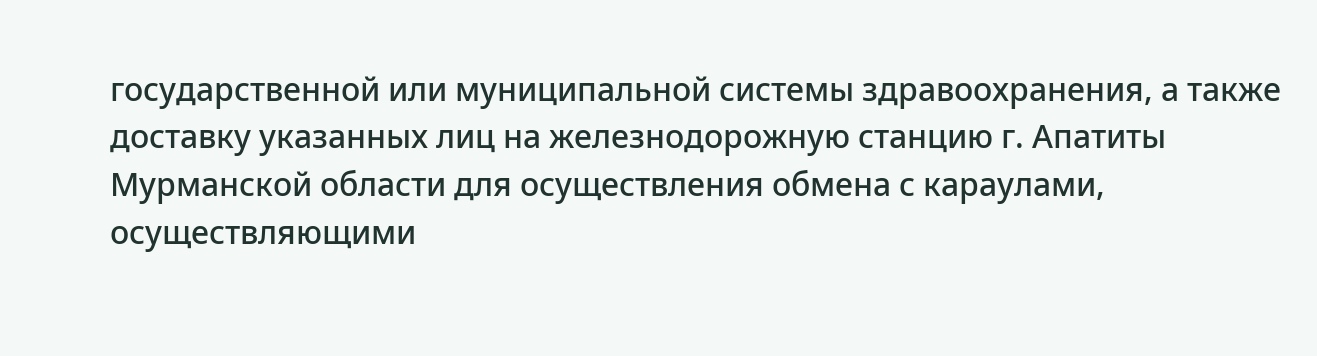государственной или муниципальной системы здравоохранения, а также доставку указанных лиц на железнодорожную станцию г. Апатиты Мурманской области для осуществления обмена с караулами, осуществляющими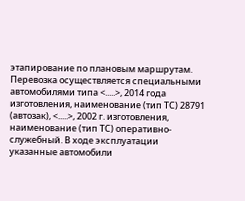этапирование по плановым маршрутам. Перевозка осуществляется специальными автомобилями типа <.....>, 2014 года изготовления, наименование (тип ТС) 28791 (автозак), <.....>, 2002 г. изготовления, наименование (тип ТС) оперативно-служебный. В ходе эксплуатации указанные автомобили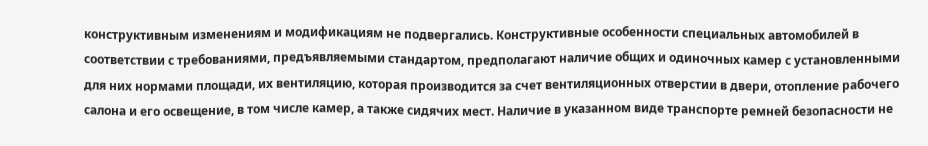конструктивным изменениям и модификациям не подвергались. Конструктивные особенности специальных автомобилей в соответствии с требованиями, предъявляемыми стандартом, предполагают наличие общих и одиночных камер с установленными для них нормами площади, их вентиляцию, которая производится за счет вентиляционных отверстии в двери, отопление рабочего салона и его освещение, в том числе камер, а также сидячих мест. Наличие в указанном виде транспорте ремней безопасности не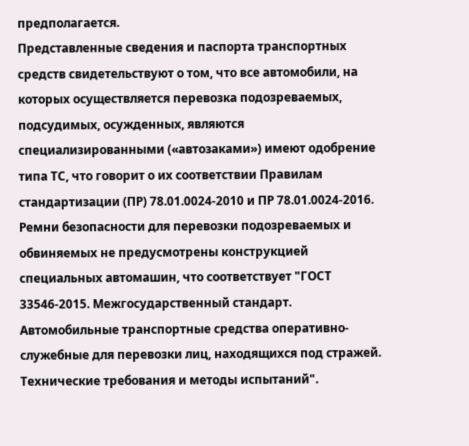предполагается.
Представленные сведения и паспорта транспортных средств свидетельствуют о том, что все автомобили, на которых осуществляется перевозка подозреваемых, подсудимых, осужденных, являются специализированными («автозаками») имеют одобрение типа ТС, что говорит о их соответствии Правилам стандартизации (ПР) 78.01.0024-2010 и ПР 78.01.0024-2016. Ремни безопасности для перевозки подозреваемых и обвиняемых не предусмотрены конструкцией специальных автомашин, что соответствует "ГОСТ 33546-2015. Межгосударственный стандарт. Автомобильные транспортные средства оперативно-служебные для перевозки лиц, находящихся под стражей. Технические требования и методы испытаний".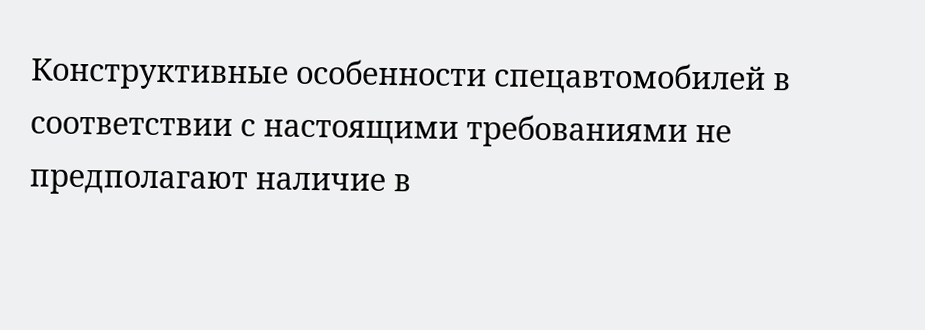Конструктивные особенности спецавтомобилей в соответствии с настоящими требованиями не предполагают наличие в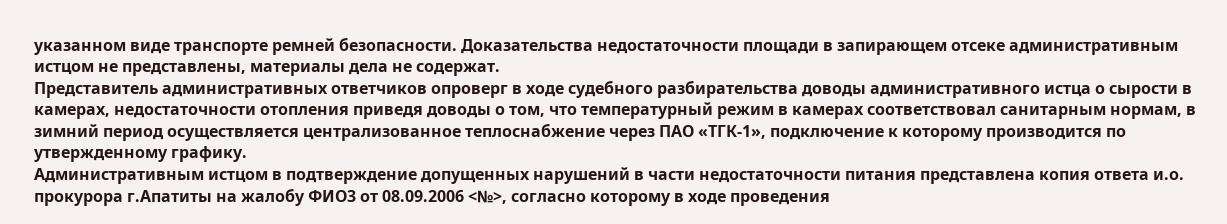указанном виде транспорте ремней безопасности. Доказательства недостаточности площади в запирающем отсеке административным истцом не представлены, материалы дела не содержат.
Представитель административных ответчиков опроверг в ходе судебного разбирательства доводы административного истца о сырости в камерах, недостаточности отопления приведя доводы о том, что температурный режим в камерах соответствовал санитарным нормам, в зимний период осуществляется централизованное теплоснабжение через ПАО «ТГК-1», подключение к которому производится по утвержденному графику.
Административным истцом в подтверждение допущенных нарушений в части недостаточности питания представлена копия ответа и.о. прокурора г.Апатиты на жалобу ФИО3 от 08.09.2006 <№>, согласно которому в ходе проведения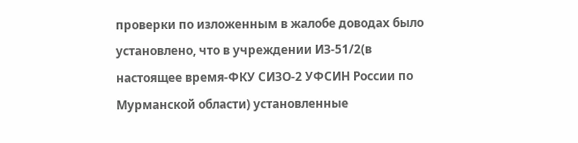проверки по изложенным в жалобе доводах было установлено, что в учреждении ИЗ-51/2(в настоящее время-ФКУ СИЗО-2 УФСИН России по Мурманской области) установленные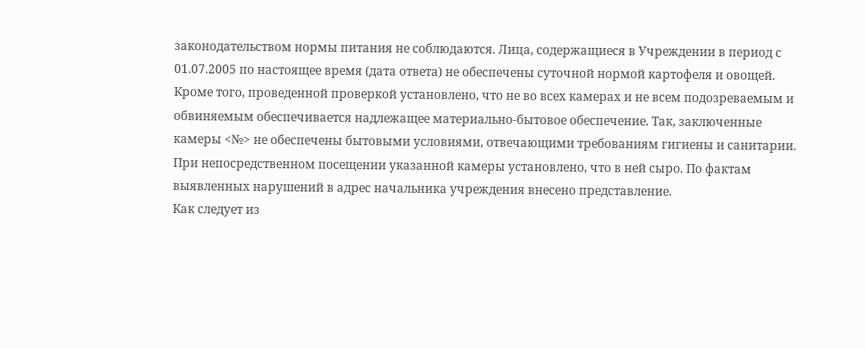законодательством нормы питания не соблюдаются. Лица, содержащиеся в Учреждении в период с 01.07.2005 по настоящее время (дата ответа) не обеспечены суточной нормой картофеля и овощей. Кроме того, проведенной проверкой установлено, что не во всех камерах и не всем подозреваемым и обвиняемым обеспечивается надлежащее материально-бытовое обеспечение. Так, заключенные камеры <№> не обеспечены бытовыми условиями, отвечающими требованиям гигиены и санитарии. При непосредственном посещении указанной камеры установлено, что в ней сыро. По фактам выявленных нарушений в адрес начальника учреждения внесено представление.
Как следует из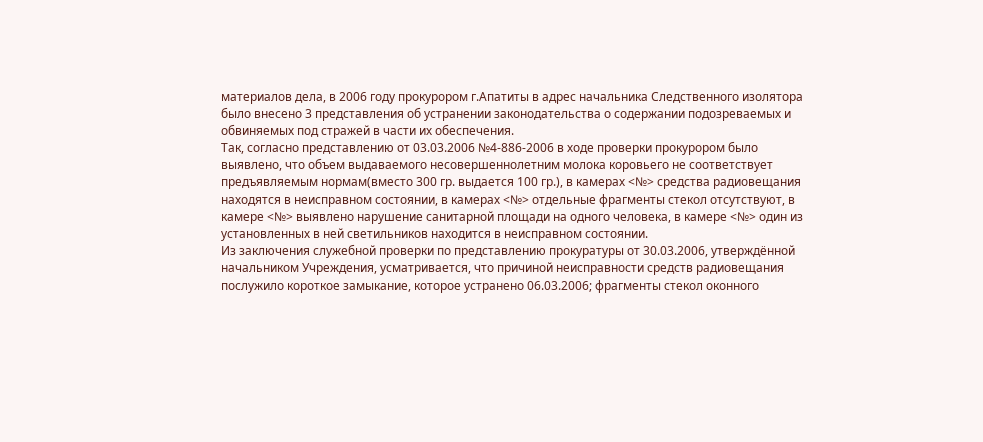материалов дела, в 2006 году прокурором г.Апатиты в адрес начальника Следственного изолятора было внесено 3 представления об устранении законодательства о содержании подозреваемых и обвиняемых под стражей в части их обеспечения.
Так, согласно представлению от 03.03.2006 №4-886-2006 в ходе проверки прокурором было выявлено, что объем выдаваемого несовершеннолетним молока коровьего не соответствует предъявляемым нормам(вместо 300 гр. выдается 100 гр.), в камерах <№> средства радиовещания находятся в неисправном состоянии, в камерах <№> отдельные фрагменты стекол отсутствуют, в камере <№> выявлено нарушение санитарной площади на одного человека, в камере <№> один из установленных в ней светильников находится в неисправном состоянии.
Из заключения служебной проверки по представлению прокуратуры от 30.03.2006, утверждённой начальником Учреждения, усматривается, что причиной неисправности средств радиовещания послужило короткое замыкание, которое устранено 06.03.2006; фрагменты стекол оконного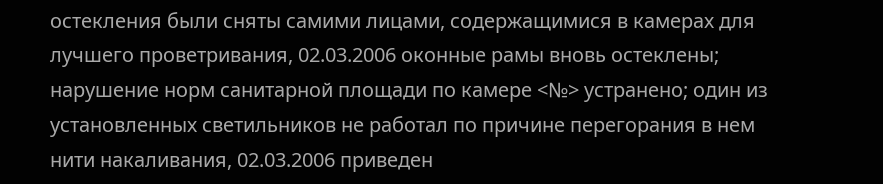остекления были сняты самими лицами, содержащимися в камерах для лучшего проветривания, 02.03.2006 оконные рамы вновь остеклены; нарушение норм санитарной площади по камере <№> устранено; один из установленных светильников не работал по причине перегорания в нем нити накаливания, 02.03.2006 приведен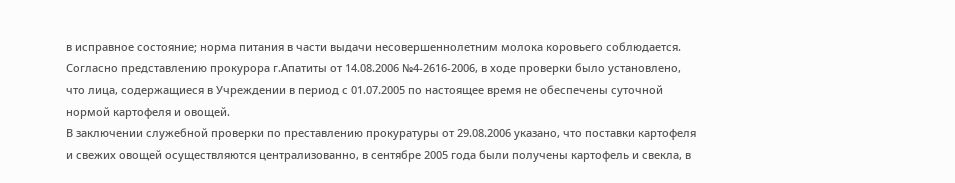в исправное состояние; норма питания в части выдачи несовершеннолетним молока коровьего соблюдается.
Согласно представлению прокурора г.Апатиты от 14.08.2006 №4-2616-2006, в ходе проверки было установлено, что лица, содержащиеся в Учреждении в период с 01.07.2005 по настоящее время не обеспечены суточной нормой картофеля и овощей.
В заключении служебной проверки по преставлению прокуратуры от 29.08.2006 указано, что поставки картофеля и свежих овощей осуществляются централизованно, в сентябре 2005 года были получены картофель и свекла, в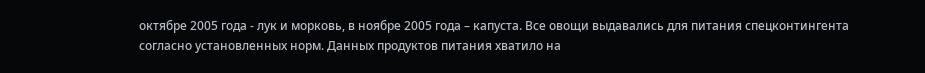октябре 2005 года - лук и морковь, в ноябре 2005 года – капуста. Все овощи выдавались для питания спецконтингента согласно установленных норм. Данных продуктов питания хватило на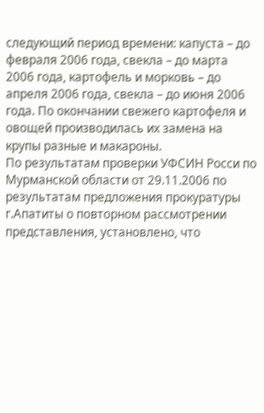следующий период времени: капуста – до февраля 2006 года, свекла – до марта 2006 года, картофель и морковь – до апреля 2006 года, свекла – до июня 2006 года. По окончании свежего картофеля и овощей производилась их замена на крупы разные и макароны.
По результатам проверки УФСИН Росси по Мурманской области от 29.11.2006 по результатам предложения прокуратуры г.Апатиты о повторном рассмотрении представления, установлено, что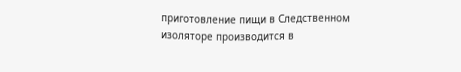приготовление пищи в Следственном изоляторе производится в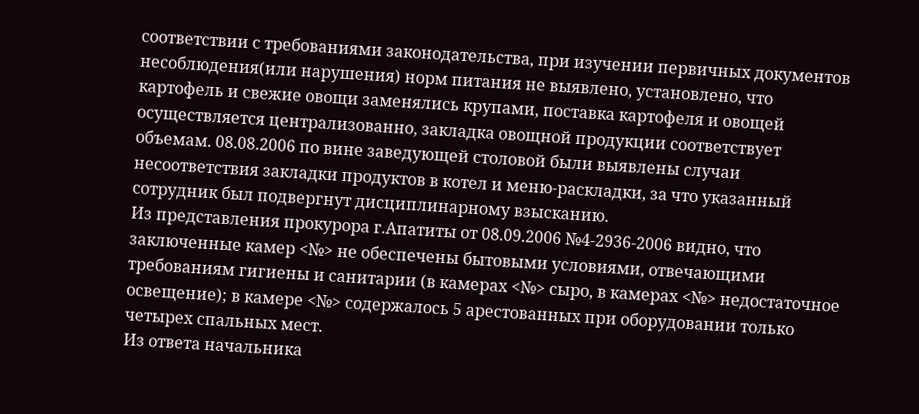соответствии с требованиями законодательства, при изучении первичных документов несоблюдения(или нарушения) норм питания не выявлено, установлено, что картофель и свежие овощи заменялись крупами, поставка картофеля и овощей осуществляется централизованно, закладка овощной продукции соответствует объемам. 08.08.2006 по вине заведующей столовой были выявлены случаи несоответствия закладки продуктов в котел и меню-раскладки, за что указанный сотрудник был подвергнут дисциплинарному взысканию.
Из представления прокурора г.Апатиты от 08.09.2006 №4-2936-2006 видно, что заключенные камер <№> не обеспечены бытовыми условиями, отвечающими требованиям гигиены и санитарии (в камерах <№> сыро, в камерах <№> недостаточное освещение); в камере <№> содержалось 5 арестованных при оборудовании только четырех спальных мест.
Из ответа начальника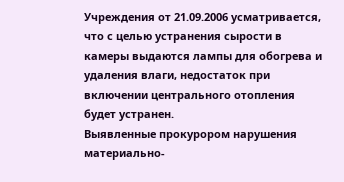Учреждения от 21.09.2006 усматривается, что с целью устранения сырости в камеры выдаются лампы для обогрева и удаления влаги, недостаток при включении центрального отопления будет устранен.
Выявленные прокурором нарушения материально-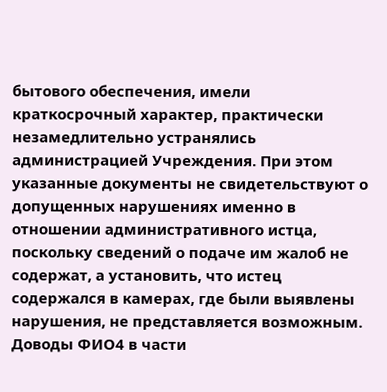бытового обеспечения, имели краткосрочный характер, практически незамедлительно устранялись администрацией Учреждения. При этом указанные документы не свидетельствуют о допущенных нарушениях именно в отношении административного истца, поскольку сведений о подаче им жалоб не содержат, а установить, что истец содержался в камерах, где были выявлены нарушения, не представляется возможным.
Доводы ФИО4 в части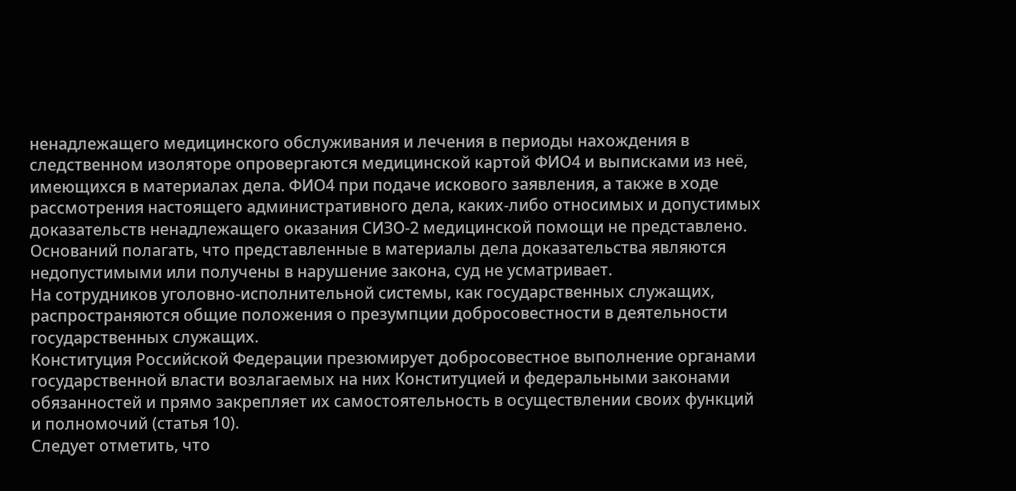ненадлежащего медицинского обслуживания и лечения в периоды нахождения в следственном изоляторе опровергаются медицинской картой ФИО4 и выписками из неё, имеющихся в материалах дела. ФИО4 при подаче искового заявления, а также в ходе рассмотрения настоящего административного дела, каких-либо относимых и допустимых доказательств ненадлежащего оказания СИЗО-2 медицинской помощи не представлено.
Оснований полагать, что представленные в материалы дела доказательства являются недопустимыми или получены в нарушение закона, суд не усматривает.
На сотрудников уголовно-исполнительной системы, как государственных служащих, распространяются общие положения о презумпции добросовестности в деятельности государственных служащих.
Конституция Российской Федерации презюмирует добросовестное выполнение органами государственной власти возлагаемых на них Конституцией и федеральными законами обязанностей и прямо закрепляет их самостоятельность в осуществлении своих функций и полномочий (статья 10).
Следует отметить, что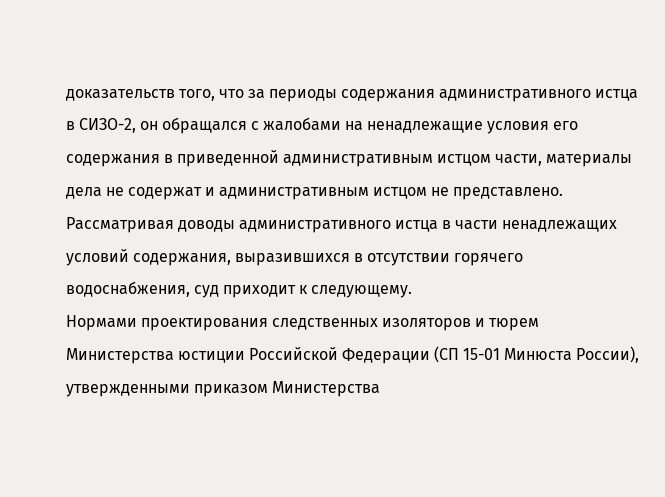доказательств того, что за периоды содержания административного истца в СИЗО-2, он обращался с жалобами на ненадлежащие условия его содержания в приведенной административным истцом части, материалы дела не содержат и административным истцом не представлено.
Рассматривая доводы административного истца в части ненадлежащих условий содержания, выразившихся в отсутствии горячего водоснабжения, суд приходит к следующему.
Нормами проектирования следственных изоляторов и тюрем Министерства юстиции Российской Федерации (СП 15-01 Минюста России), утвержденными приказом Министерства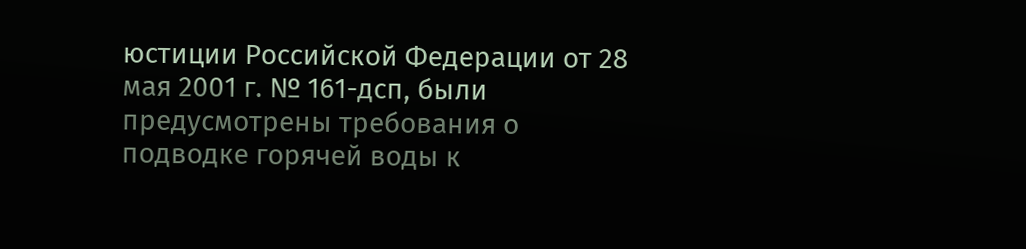юстиции Российской Федерации от 28 мая 2001 г. № 161-дсп, были предусмотрены требования о подводке горячей воды к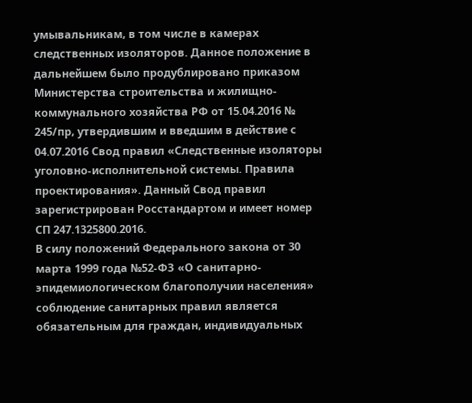умывальникам, в том числе в камерах следственных изоляторов. Данное положение в дальнейшем было продублировано приказом Министерства строительства и жилищно-коммунального хозяйства РФ от 15.04.2016 № 245/пр, утвердившим и введшим в действие с 04.07.2016 Свод правил «Следственные изоляторы уголовно-исполнительной системы. Правила проектирования». Данный Свод правил зарегистрирован Росстандартом и имеет номер СП 247.1325800.2016.
В силу положений Федерального закона от 30 марта 1999 года №52-ФЗ «О санитарно-эпидемиологическом благополучии населения» соблюдение санитарных правил является обязательным для граждан, индивидуальных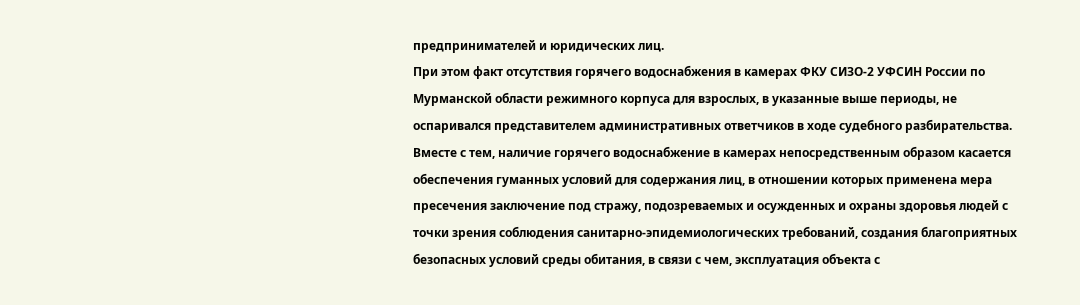предпринимателей и юридических лиц.
При этом факт отсутствия горячего водоснабжения в камерах ФКУ СИЗО-2 УФСИН России по Мурманской области режимного корпуса для взрослых, в указанные выше периоды, не оспаривался представителем административных ответчиков в ходе судебного разбирательства.
Вместе с тем, наличие горячего водоснабжение в камерах непосредственным образом касается обеспечения гуманных условий для содержания лиц, в отношении которых применена мера пресечения заключение под стражу, подозреваемых и осужденных и охраны здоровья людей с точки зрения соблюдения санитарно-эпидемиологических требований, создания благоприятных безопасных условий среды обитания, в связи с чем, эксплуатация объекта с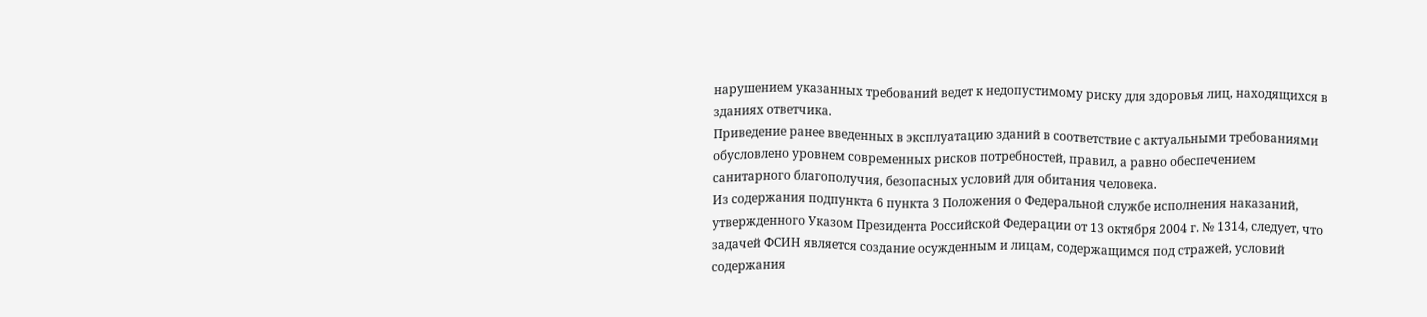нарушением указанных требований ведет к недопустимому риску для здоровья лиц, находящихся в зданиях ответчика.
Приведение ранее введенных в эксплуатацию зданий в соответствие с актуальными требованиями обусловлено уровнем современных рисков потребностей, правил, а равно обеспечением санитарного благополучия, безопасных условий для обитания человека.
Из содержания подпункта 6 пункта 3 Положения о Федеральной службе исполнения наказаний, утвержденного Указом Президента Российской Федерации от 13 октября 2004 г. № 1314, следует, что задачей ФСИН является создание осужденным и лицам, содержащимся под стражей, условий содержания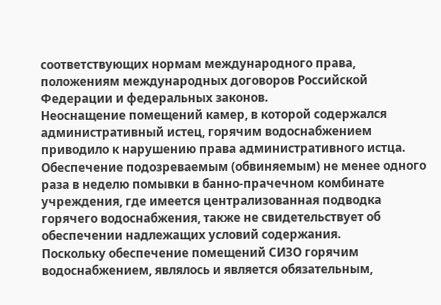соответствующих нормам международного права, положениям международных договоров Российской Федерации и федеральных законов.
Неоснащение помещений камер, в которой содержался административный истец, горячим водоснабжением приводило к нарушению права административного истца.
Обеспечение подозреваемым (обвиняемым) не менее одного раза в неделю помывки в банно-прачечном комбинате учреждения, где имеется централизованная подводка горячего водоснабжения, также не свидетельствует об обеспечении надлежащих условий содержания.
Поскольку обеспечение помещений СИЗО горячим водоснабжением, являлось и является обязательным,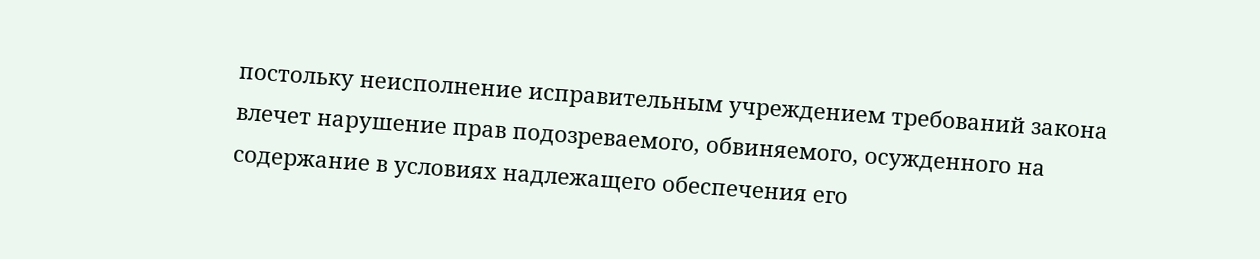постольку неисполнение исправительным учреждением требований закона влечет нарушение прав подозреваемого, обвиняемого, осужденного на содержание в условиях надлежащего обеспечения его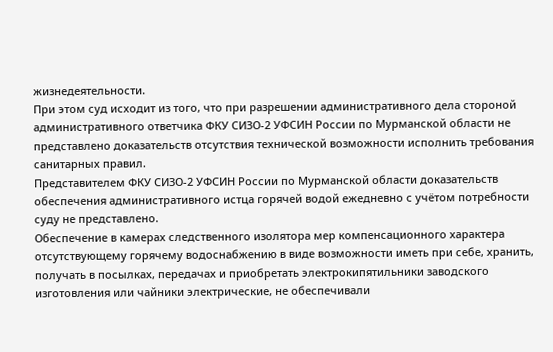жизнедеятельности.
При этом суд исходит из того, что при разрешении административного дела стороной административного ответчика ФКУ СИЗО-2 УФСИН России по Мурманской области не представлено доказательств отсутствия технической возможности исполнить требования санитарных правил.
Представителем ФКУ СИЗО-2 УФСИН России по Мурманской области доказательств обеспечения административного истца горячей водой ежедневно с учётом потребности суду не представлено.
Обеспечение в камерах следственного изолятора мер компенсационного характера отсутствующему горячему водоснабжению в виде возможности иметь при себе, хранить, получать в посылках, передачах и приобретать электрокипятильники заводского изготовления или чайники электрические, не обеспечивали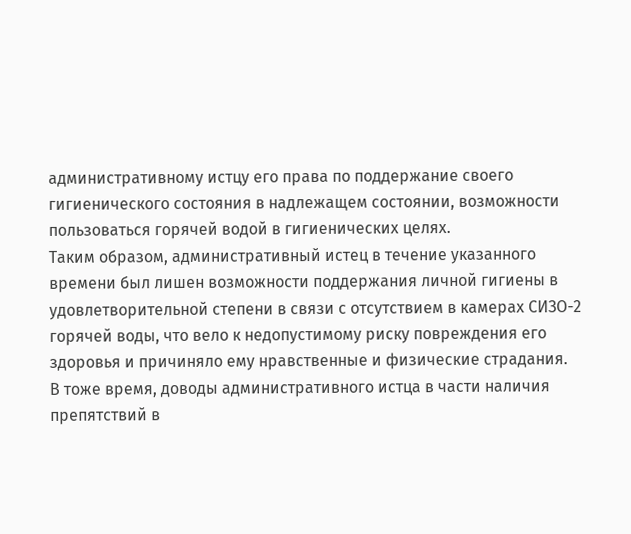административному истцу его права по поддержание своего гигиенического состояния в надлежащем состоянии, возможности пользоваться горячей водой в гигиенических целях.
Таким образом, административный истец в течение указанного времени был лишен возможности поддержания личной гигиены в удовлетворительной степени в связи с отсутствием в камерах СИЗО-2 горячей воды, что вело к недопустимому риску повреждения его здоровья и причиняло ему нравственные и физические страдания.
В тоже время, доводы административного истца в части наличия препятствий в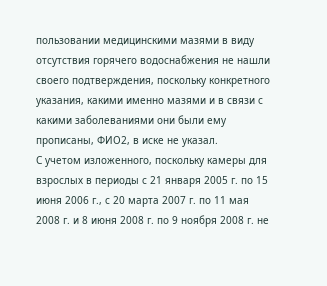пользовании медицинскими мазями в виду отсутствия горячего водоснабжения не нашли своего подтверждения, поскольку конкретного указания, какими именно мазями и в связи с какими заболеваниями они были ему прописаны, ФИО2, в иске не указал.
С учетом изложенного, поскольку камеры для взрослых в периоды с 21 января 2005 г. по 15 июня 2006 г., с 20 марта 2007 г. по 11 мая 2008 г. и 8 июня 2008 г. по 9 ноября 2008 г. не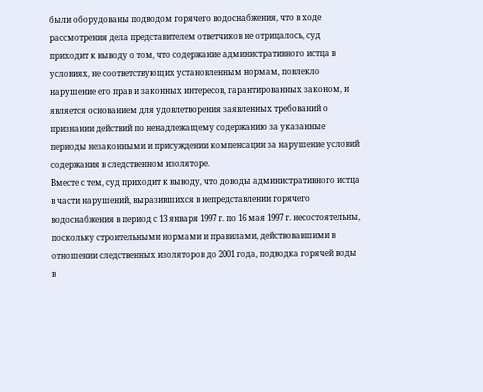были оборудованы подводом горячего водоснабжения, что в ходе рассмотрения дела представителем ответчиков не отрицалось, суд приходит к выводу о том, что содержание административного истца в условиях, не соответствующих установленным нормам, повлекло нарушение его прав и законных интересов, гарантированных законом, и является основанием для удовлетворения заявленных требований о признании действий по ненадлежащему содержанию за указанные периоды незаконными и присуждении компенсации за нарушение условий содержания в следственном изоляторе.
Вместе с тем, суд приходит к выводу, что доводы административного истца в части нарушений, выразившихся в непредставлении горячего водоснабжения в период с 13 января 1997 г. по 16 мая 1997 г. несостоятельны, поскольку строительными нормами и правилами, действовавшими в отношении следственных изоляторов до 2001 года, подводка горячей воды в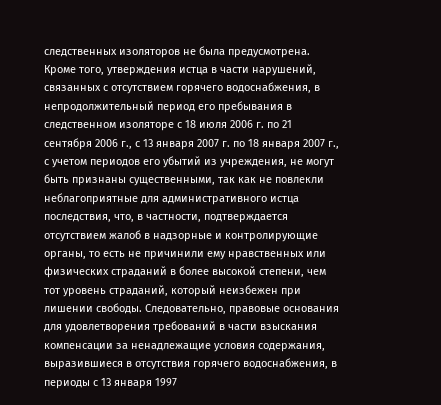следственных изоляторов не была предусмотрена. Кроме того, утверждения истца в части нарушений, связанных с отсутствием горячего водоснабжения, в непродолжительный период его пребывания в следственном изоляторе с 18 июля 2006 г. по 21 сентября 2006 г., с 13 января 2007 г. по 18 января 2007 г., с учетом периодов его убытий из учреждения, не могут быть признаны существенными, так как не повлекли неблагоприятные для административного истца последствия, что, в частности, подтверждается отсутствием жалоб в надзорные и контролирующие органы, то есть не причинили ему нравственных или физических страданий в более высокой степени, чем тот уровень страданий, который неизбежен при лишении свободы. Следовательно, правовые основания для удовлетворения требований в части взыскания компенсации за ненадлежащие условия содержания, выразившиеся в отсутствия горячего водоснабжения, в периоды с 13 января 1997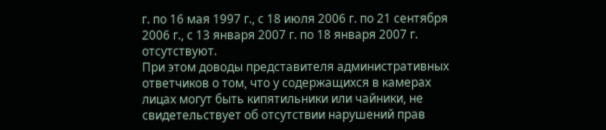г. по 16 мая 1997 г., с 18 июля 2006 г. по 21 сентября 2006 г., с 13 января 2007 г. по 18 января 2007 г. отсутствуют.
При этом доводы представителя административных ответчиков о том, что у содержащихся в камерах лицах могут быть кипятильники или чайники, не свидетельствует об отсутствии нарушений прав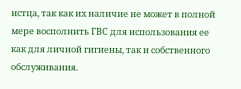истца, так как их наличие не может в полной мере восполнить ГВС для использования ее как для личной гигиены, так и собственного обслуживания.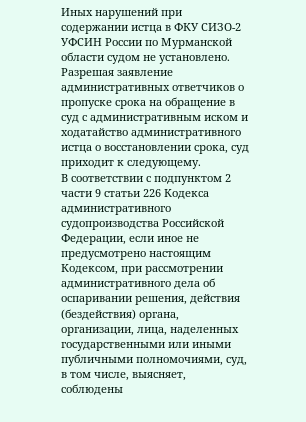Иных нарушений при содержании истца в ФКУ СИЗО-2 УФСИН России по Мурманской области судом не установлено.
Разрешая заявление административных ответчиков о пропуске срока на обращение в суд с административным иском и ходатайство административного истца о восстановлении срока, суд приходит к следующему.
В соответствии с подпунктом 2 части 9 статьи 226 Кодекса административного судопроизводства Российской Федерации, если иное не предусмотрено настоящим Кодексом, при рассмотрении административного дела об оспаривании решения, действия (бездействия) органа, организации, лица, наделенных государственными или иными публичными полномочиями, суд, в том числе, выясняет, соблюдены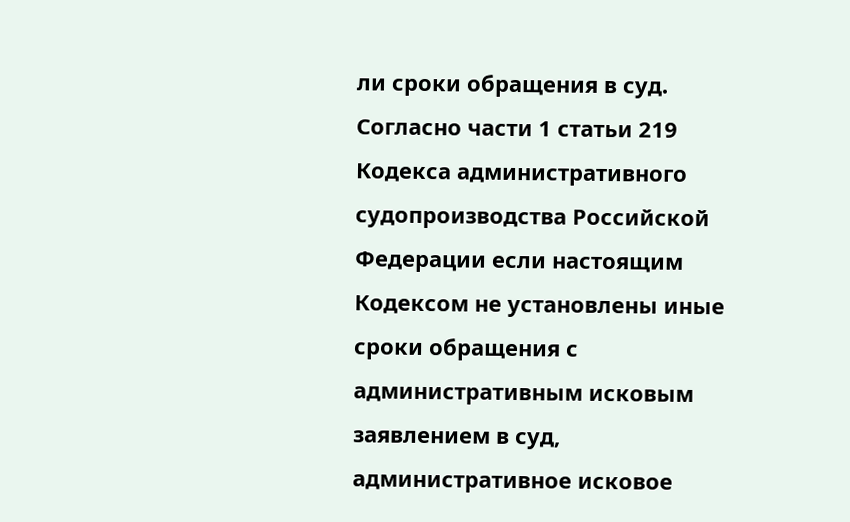ли сроки обращения в суд.
Согласно части 1 статьи 219 Кодекса административного судопроизводства Российской Федерации если настоящим Кодексом не установлены иные сроки обращения с административным исковым заявлением в суд, административное исковое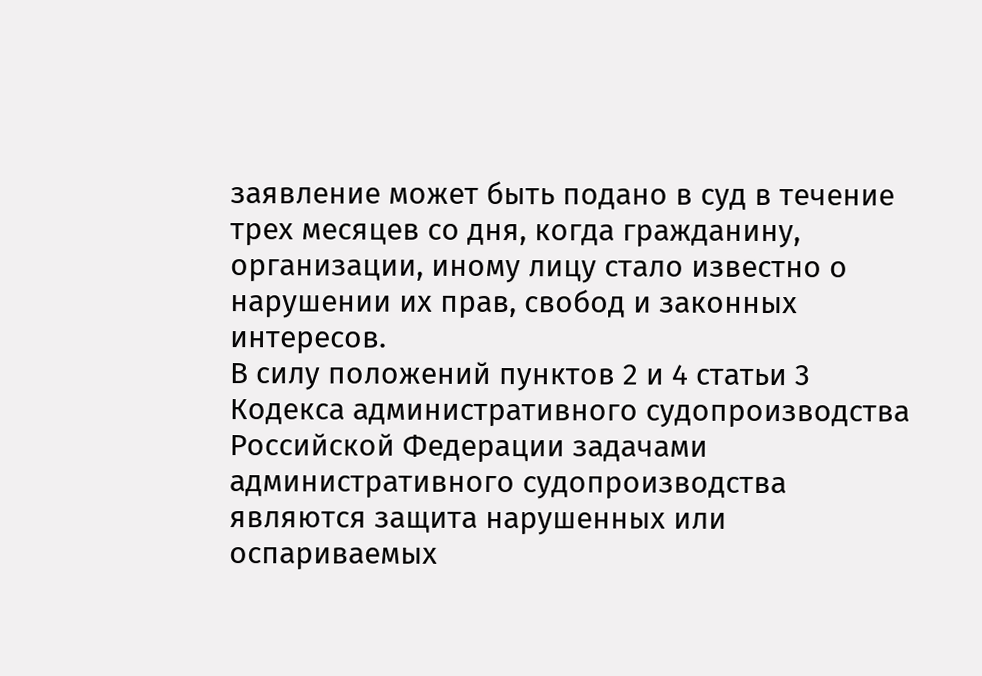заявление может быть подано в суд в течение трех месяцев со дня, когда гражданину, организации, иному лицу стало известно о нарушении их прав, свобод и законных интересов.
В силу положений пунктов 2 и 4 статьи 3 Кодекса административного судопроизводства Российской Федерации задачами административного судопроизводства являются защита нарушенных или оспариваемых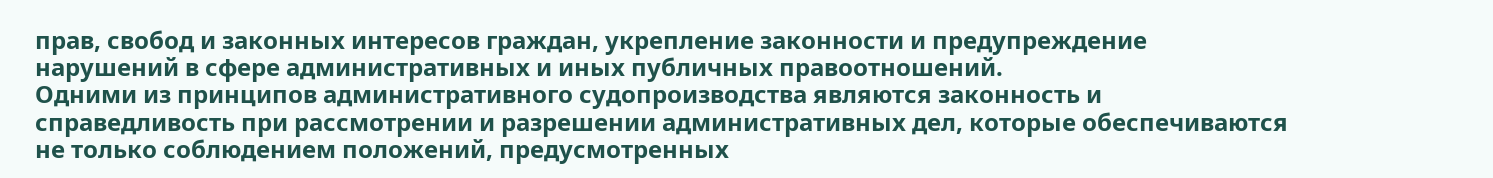прав, свобод и законных интересов граждан, укрепление законности и предупреждение нарушений в сфере административных и иных публичных правоотношений.
Одними из принципов административного судопроизводства являются законность и справедливость при рассмотрении и разрешении административных дел, которые обеспечиваются не только соблюдением положений, предусмотренных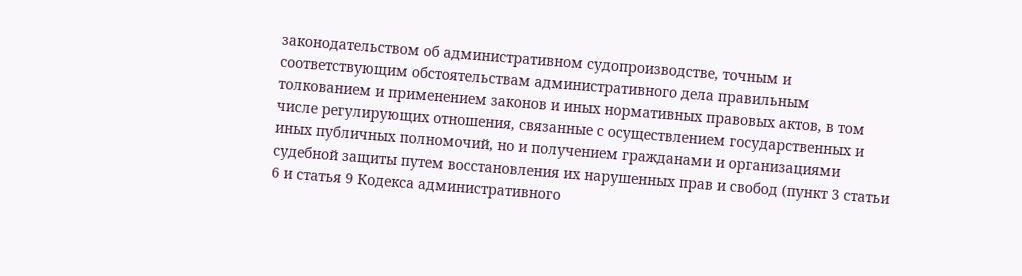законодательством об административном судопроизводстве, точным и соответствующим обстоятельствам административного дела правильным толкованием и применением законов и иных нормативных правовых актов, в том числе регулирующих отношения, связанные с осуществлением государственных и иных публичных полномочий, но и получением гражданами и организациями судебной защиты путем восстановления их нарушенных прав и свобод (пункт 3 статьи 6 и статья 9 Кодекса административного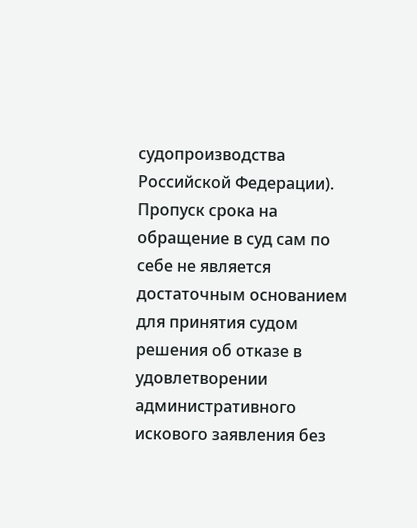судопроизводства Российской Федерации).
Пропуск срока на обращение в суд сам по себе не является достаточным основанием для принятия судом решения об отказе в удовлетворении административного искового заявления без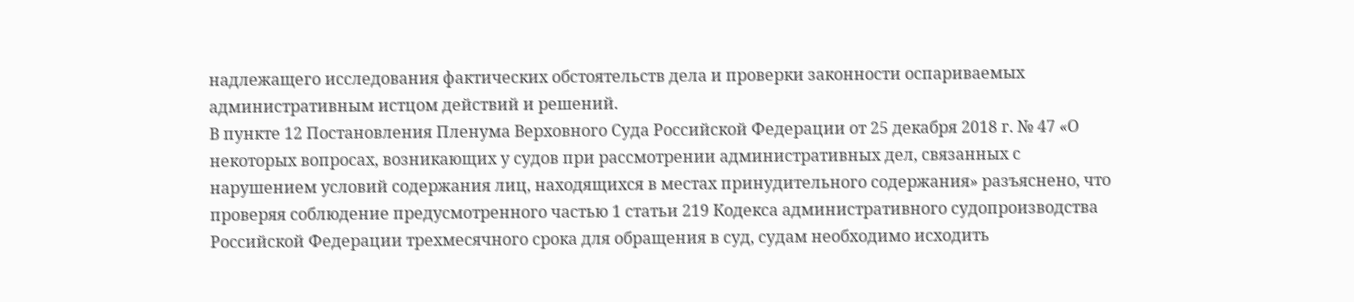надлежащего исследования фактических обстоятельств дела и проверки законности оспариваемых административным истцом действий и решений.
В пункте 12 Постановления Пленума Верховного Суда Российской Федерации от 25 декабря 2018 г. № 47 «О некоторых вопросах, возникающих у судов при рассмотрении административных дел, связанных с нарушением условий содержания лиц, находящихся в местах принудительного содержания» разъяснено, что проверяя соблюдение предусмотренного частью 1 статьи 219 Кодекса административного судопроизводства Российской Федерации трехмесячного срока для обращения в суд, судам необходимо исходить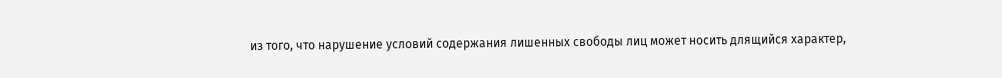из того, что нарушение условий содержания лишенных свободы лиц может носить длящийся характер,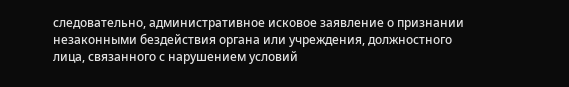следовательно, административное исковое заявление о признании незаконными бездействия органа или учреждения, должностного лица, связанного с нарушением условий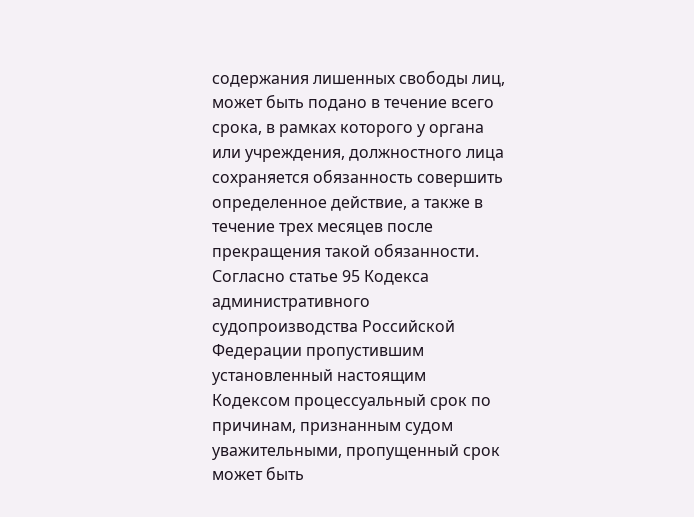содержания лишенных свободы лиц, может быть подано в течение всего срока, в рамках которого у органа или учреждения, должностного лица сохраняется обязанность совершить определенное действие, а также в течение трех месяцев после прекращения такой обязанности.
Согласно статье 95 Кодекса административного судопроизводства Российской Федерации пропустившим установленный настоящим Кодексом процессуальный срок по причинам, признанным судом уважительными, пропущенный срок может быть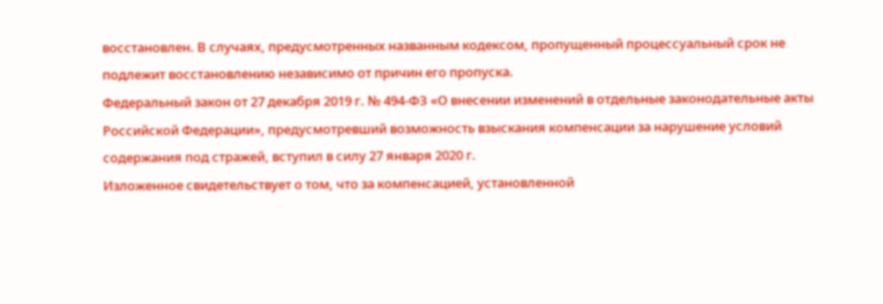восстановлен. В случаях, предусмотренных названным кодексом, пропущенный процессуальный срок не подлежит восстановлению независимо от причин его пропуска.
Федеральный закон от 27 декабря 2019 г. № 494-ФЗ «О внесении изменений в отдельные законодательные акты Российской Федерации», предусмотревший возможность взыскания компенсации за нарушение условий содержания под стражей, вступил в силу 27 января 2020 г.
Изложенное свидетельствует о том, что за компенсацией, установленной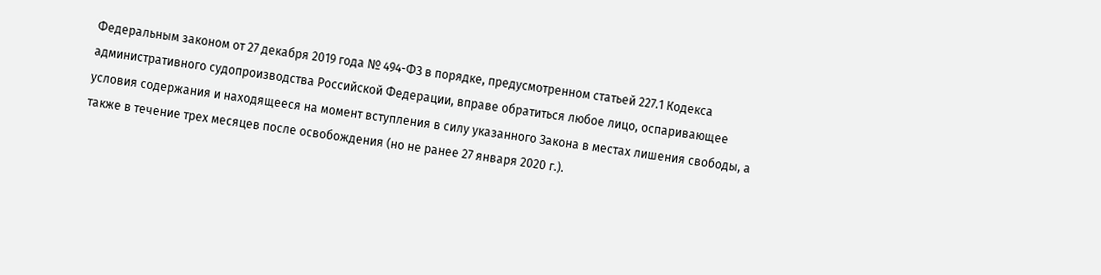Федеральным законом от 27 декабря 2019 года № 494-ФЗ в порядке, предусмотренном статьей 227.1 Кодекса административного судопроизводства Российской Федерации, вправе обратиться любое лицо, оспаривающее условия содержания и находящееся на момент вступления в силу указанного Закона в местах лишения свободы, а также в течение трех месяцев после освобождения (но не ранее 27 января 2020 г.).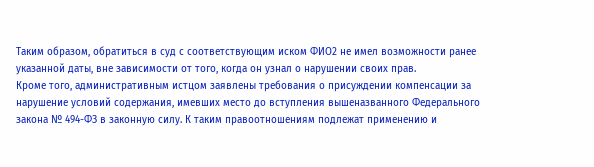Таким образом, обратиться в суд с соответствующим иском ФИО2 не имел возможности ранее указанной даты, вне зависимости от того, когда он узнал о нарушении своих прав.
Кроме того, административным истцом заявлены требования о присуждении компенсации за нарушение условий содержания, имевших место до вступления вышеназванного Федерального закона № 494-ФЗ в законную силу. К таким правоотношениям подлежат применению и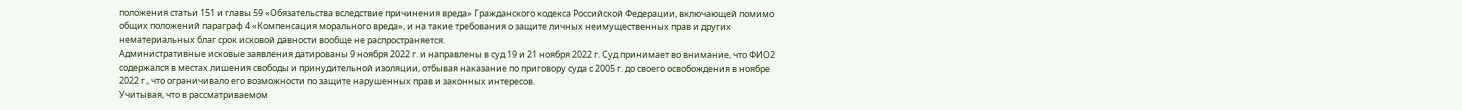положения статьи 151 и главы 59 «Обязательства вследствие причинения вреда» Гражданского кодекса Российской Федерации, включающей помимо общих положений параграф 4 «Компенсация морального вреда», и на такие требования о защите личных неимущественных прав и других нематериальных благ срок исковой давности вообще не распространяется.
Административные исковые заявления датированы 9 ноября 2022 г. и направлены в суд 19 и 21 ноября 2022 г. Суд принимает во внимание, что ФИО2 содержался в местах лишения свободы и принудительной изоляции, отбывая наказание по приговору суда с 2005 г. до своего освобождения в ноябре 2022 г., что ограничивало его возможности по защите нарушенных прав и законных интересов.
Учитывая, что в рассматриваемом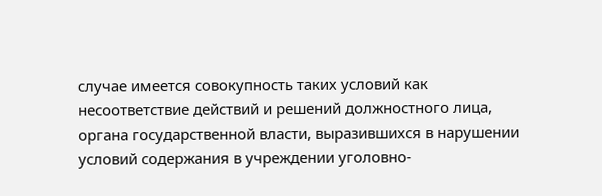случае имеется совокупность таких условий как несоответствие действий и решений должностного лица, органа государственной власти, выразившихся в нарушении условий содержания в учреждении уголовно-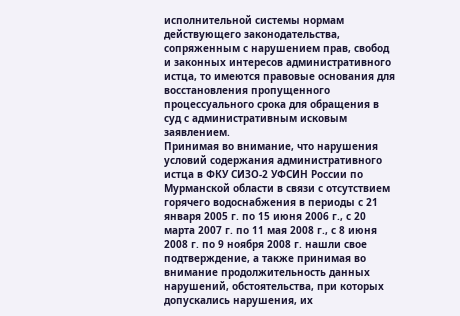исполнительной системы нормам действующего законодательства, сопряженным с нарушением прав, свобод и законных интересов административного истца, то имеются правовые основания для восстановления пропущенного процессуального срока для обращения в суд с административным исковым заявлением.
Принимая во внимание, что нарушения условий содержания административного истца в ФКУ СИЗО-2 УФСИН России по Мурманской области в связи с отсутствием горячего водоснабжения в периоды с 21 января 2005 г. по 15 июня 2006 г., с 20 марта 2007 г. по 11 мая 2008 г., с 8 июня 2008 г. по 9 ноября 2008 г. нашли свое подтверждение, а также принимая во внимание продолжительность данных нарушений, обстоятельства, при которых допускались нарушения, их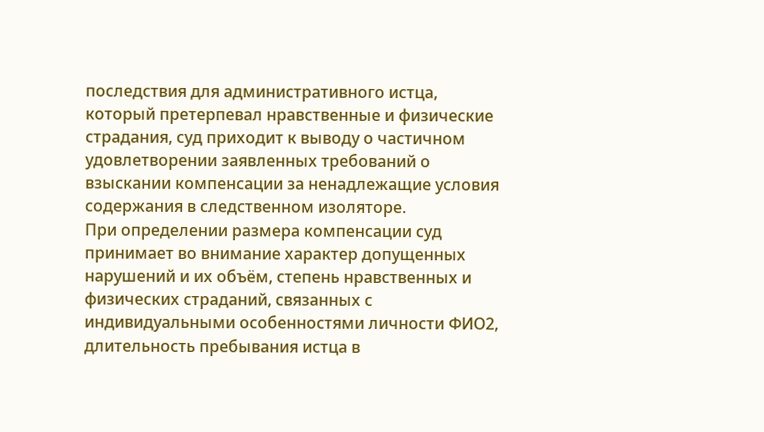последствия для административного истца, который претерпевал нравственные и физические страдания, суд приходит к выводу о частичном удовлетворении заявленных требований о взыскании компенсации за ненадлежащие условия содержания в следственном изоляторе.
При определении размера компенсации суд принимает во внимание характер допущенных нарушений и их объём, степень нравственных и физических страданий, связанных с индивидуальными особенностями личности ФИО2, длительность пребывания истца в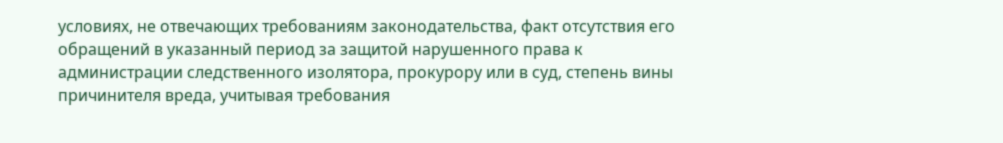условиях, не отвечающих требованиям законодательства, факт отсутствия его обращений в указанный период за защитой нарушенного права к администрации следственного изолятора, прокурору или в суд, степень вины причинителя вреда, учитывая требования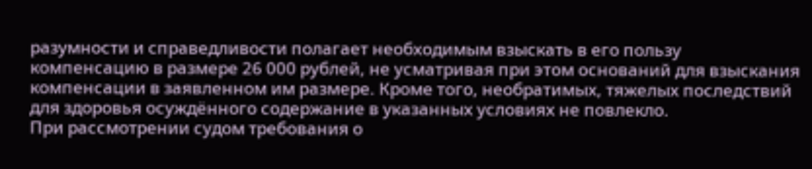разумности и справедливости полагает необходимым взыскать в его пользу компенсацию в размере 26 000 рублей, не усматривая при этом оснований для взыскания компенсации в заявленном им размере. Кроме того, необратимых, тяжелых последствий для здоровья осуждённого содержание в указанных условиях не повлекло.
При рассмотрении судом требования о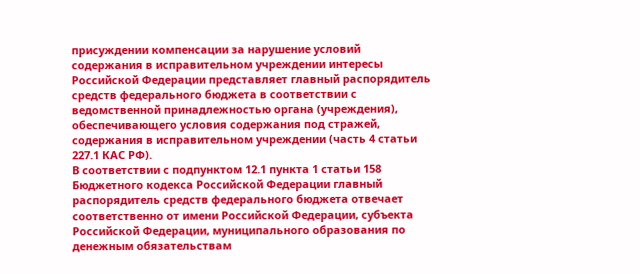присуждении компенсации за нарушение условий содержания в исправительном учреждении интересы Российской Федерации представляет главный распорядитель средств федерального бюджета в соответствии с ведомственной принадлежностью органа (учреждения), обеспечивающего условия содержания под стражей, содержания в исправительном учреждении (часть 4 статьи 227.1 КАС РФ).
В соответствии с подпунктом 12.1 пункта 1 статьи 158 Бюджетного кодекса Российской Федерации главный распорядитель средств федерального бюджета отвечает соответственно от имени Российской Федерации, субъекта Российской Федерации, муниципального образования по денежным обязательствам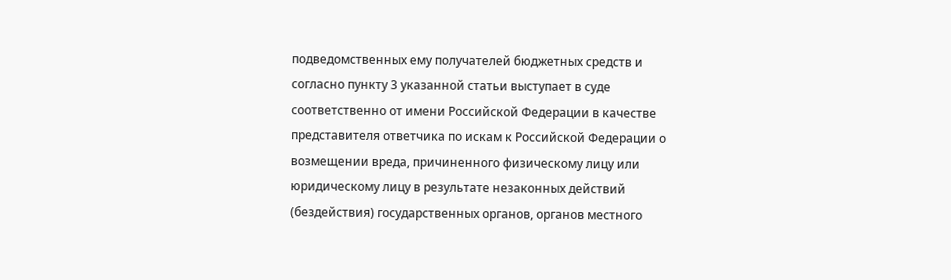подведомственных ему получателей бюджетных средств и согласно пункту 3 указанной статьи выступает в суде соответственно от имени Российской Федерации в качестве представителя ответчика по искам к Российской Федерации о возмещении вреда, причиненного физическому лицу или юридическому лицу в результате незаконных действий (бездействия) государственных органов, органов местного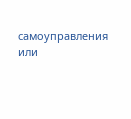самоуправления или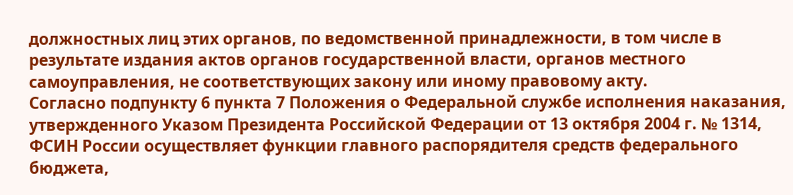должностных лиц этих органов, по ведомственной принадлежности, в том числе в результате издания актов органов государственной власти, органов местного самоуправления, не соответствующих закону или иному правовому акту.
Согласно подпункту 6 пункта 7 Положения о Федеральной службе исполнения наказания, утвержденного Указом Президента Российской Федерации от 13 октября 2004 г. № 1314, ФСИН России осуществляет функции главного распорядителя средств федерального бюджета,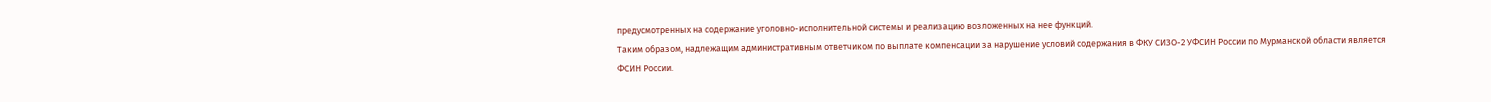предусмотренных на содержание уголовно-исполнительной системы и реализацию возложенных на нее функций.
Таким образом, надлежащим административным ответчиком по выплате компенсации за нарушение условий содержания в ФКУ СИЗО-2 УФСИН России по Мурманской области является ФСИН России.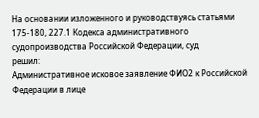На основании изложенного и руководствуясь статьями 175-180, 227.1 Кодекса административного судопроизводства Российской Федерации, суд
решил:
Административное исковое заявление ФИО2 к Российской Федерации в лице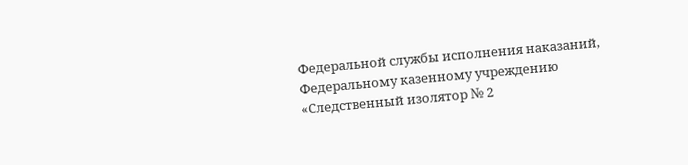Федеральной службы исполнения наказаний, Федеральному казенному учреждению «Следственный изолятор № 2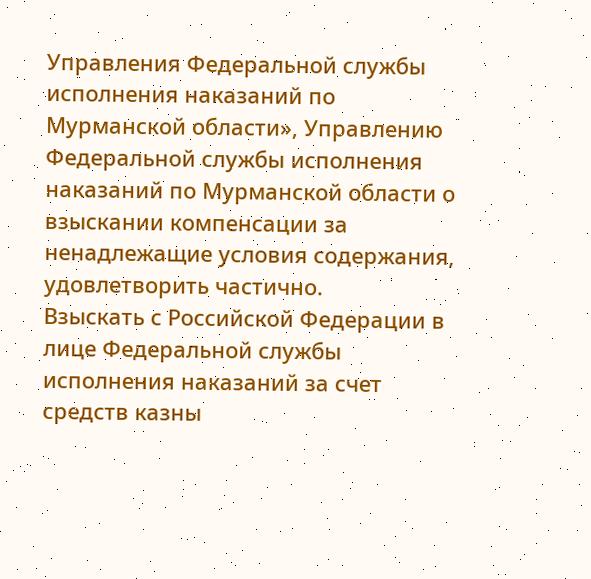Управления Федеральной службы исполнения наказаний по Мурманской области», Управлению Федеральной службы исполнения наказаний по Мурманской области о взыскании компенсации за ненадлежащие условия содержания, удовлетворить частично.
Взыскать с Российской Федерации в лице Федеральной службы исполнения наказаний за счет средств казны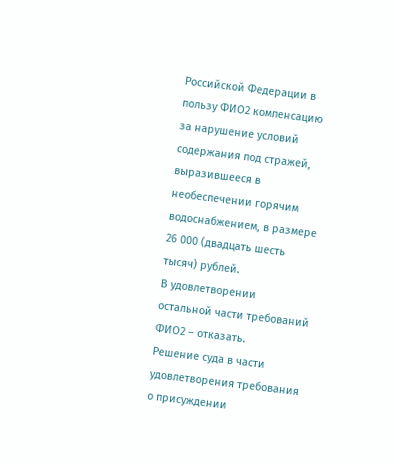Российской Федерации в пользу ФИО2 компенсацию за нарушение условий содержания под стражей, выразившееся в необеспечении горячим водоснабжением, в размере 26 000 (двадцать шесть тысяч) рублей.
В удовлетворении остальной части требований ФИО2 – отказать.
Решение суда в части удовлетворения требования о присуждении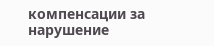компенсации за нарушение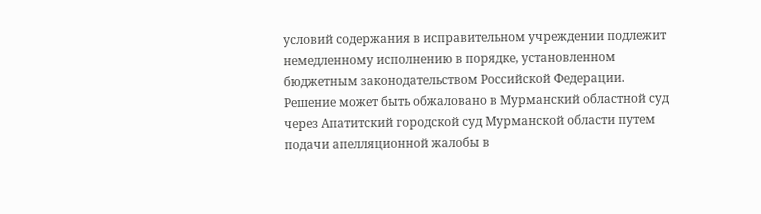условий содержания в исправительном учреждении подлежит немедленному исполнению в порядке, установленном бюджетным законодательством Российской Федерации.
Решение может быть обжаловано в Мурманский областной суд через Апатитский городской суд Мурманской области путем подачи апелляционной жалобы в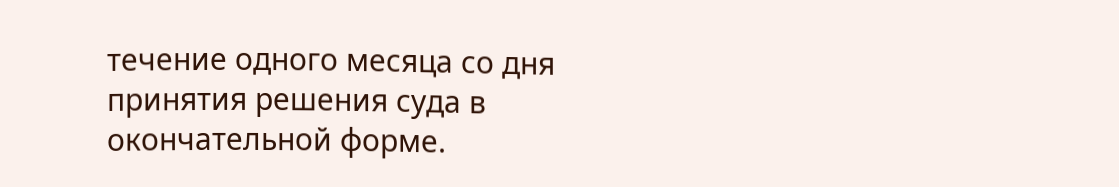течение одного месяца со дня принятия решения суда в окончательной форме.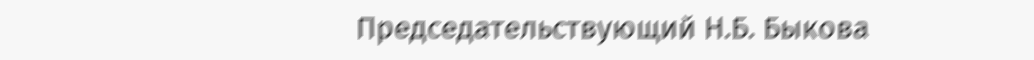Председательствующий Н.Б. Быкова